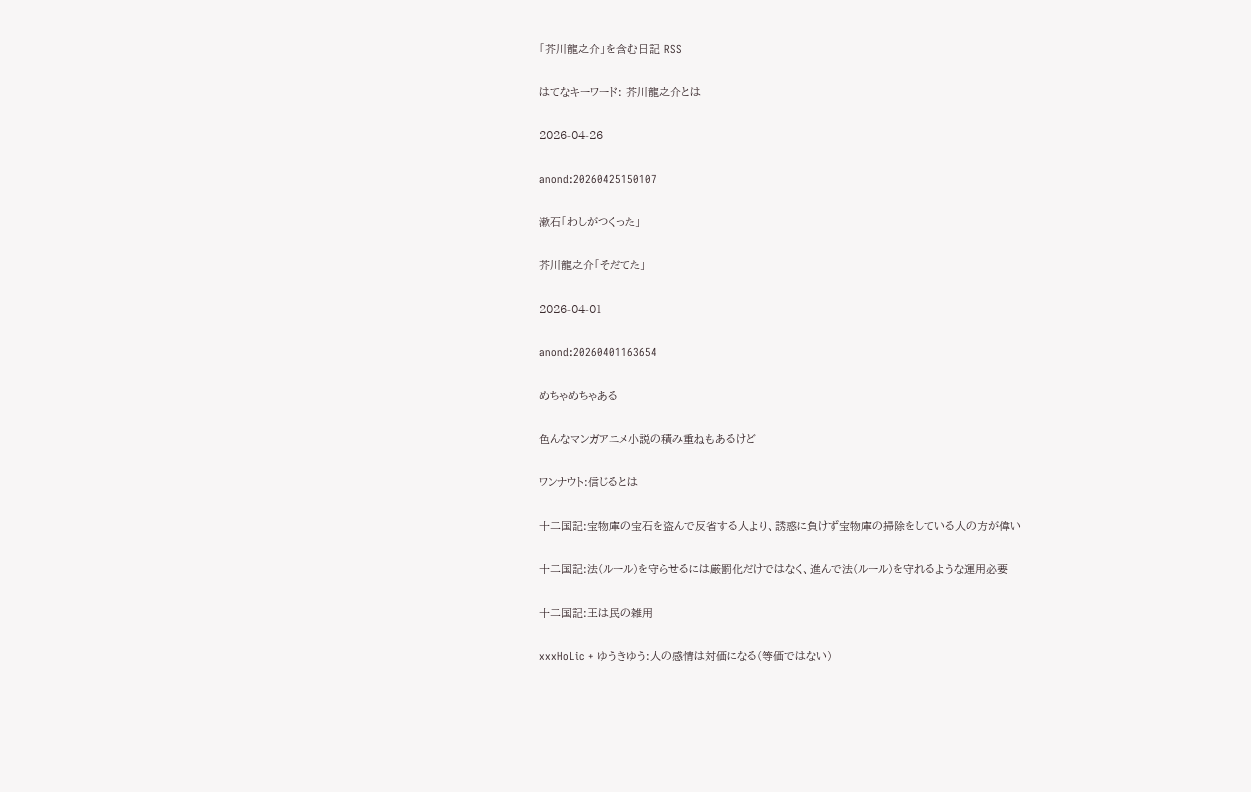「芥川龍之介」を含む日記 RSS

はてなキーワード: 芥川龍之介とは

2026-04-26

anond:20260425150107

漱石「わしがつくった」

芥川龍之介「そだてた」

2026-04-01

anond:20260401163654

めちゃめちゃある

色んなマンガアニメ小説の積み重ねもあるけど

ワンナウト:信じるとは

十二国記:宝物庫の宝石を盗んで反省する人より、誘惑に負けず宝物庫の掃除をしている人の方が偉い

十二国記:法(ルール)を守らせるには厳罰化だけではなく、進んで法(ルール)を守れるような運用必要

十二国記:王は民の雑用

xxxHoLic + ゆうきゆう:人の感情は対価になる(等価ではない)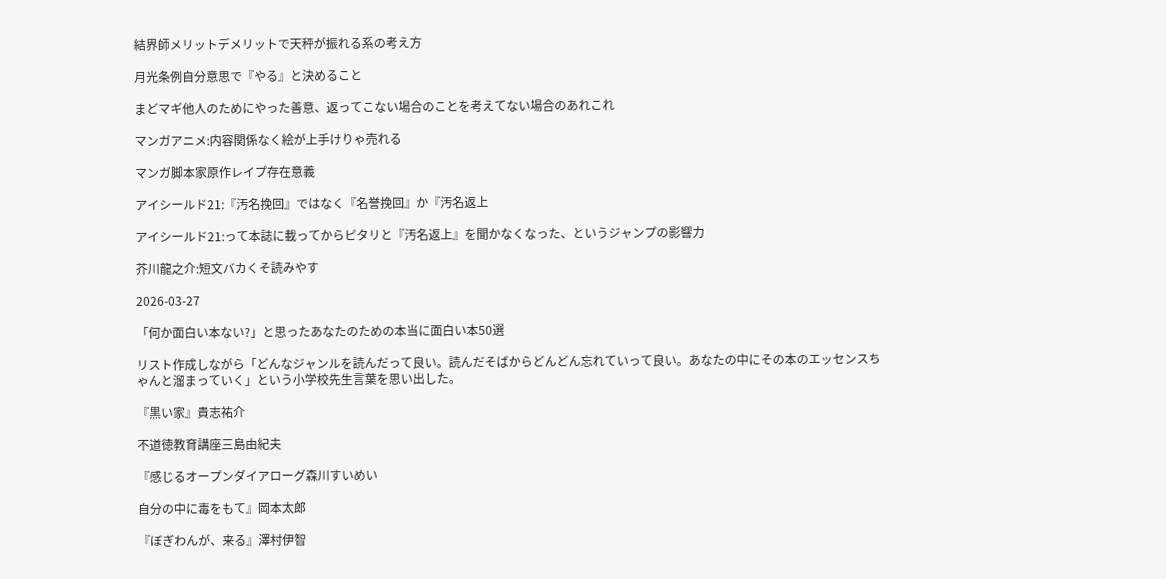結界師メリットデメリットで天秤が振れる系の考え方

月光条例自分意思で『やる』と決めること

まどマギ他人のためにやった善意、返ってこない場合のことを考えてない場合のあれこれ

マンガアニメ:内容関係なく絵が上手けりゃ売れる

マンガ脚本家原作レイプ存在意義

アイシールド21:『汚名挽回』ではなく『名誉挽回』か『汚名返上

アイシールド21:って本誌に載ってからピタリと『汚名返上』を聞かなくなった、というジャンプの影響力

芥川龍之介:短文バカくそ読みやす

2026-03-27

「何か面白い本ない?」と思ったあなたのための本当に面白い本50選

リスト作成しながら「どんなジャンルを読んだって良い。読んだそばからどんどん忘れていって良い。あなたの中にその本のエッセンスちゃんと溜まっていく」という小学校先生言葉を思い出した。

『黒い家』貴志祐介

不道徳教育講座三島由紀夫

『感じるオープンダイアローグ森川すいめい

自分の中に毒をもて』岡本太郎

『ぼぎわんが、来る』澤村伊智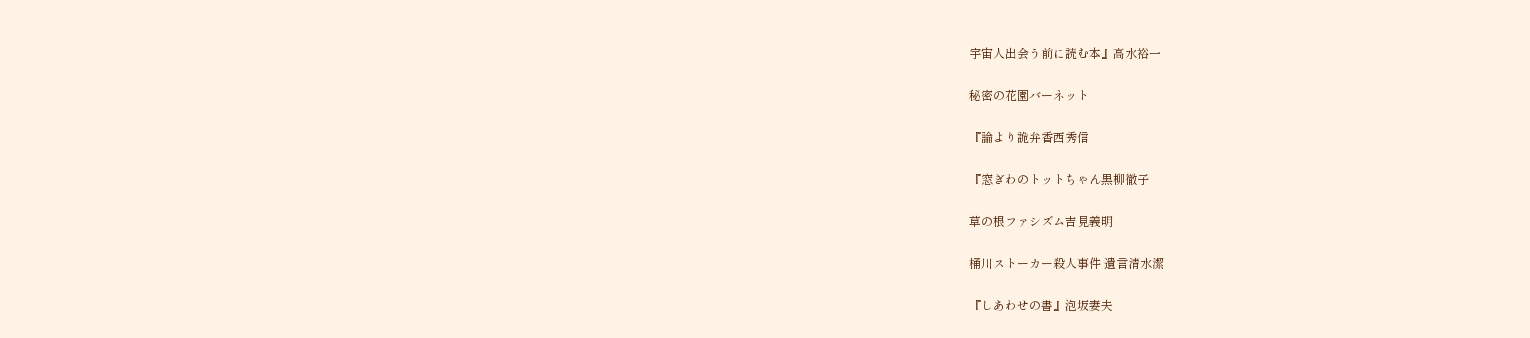宇宙人出会う前に読む本』高水裕一

秘密の花園バーネット

『論より詭弁香西秀信

『窓ぎわのトットちゃん黒柳徹子

草の根ファシズム吉見義明

桶川ストーカー殺人事件 遺言清水潔

『しあわせの書』泡坂妻夫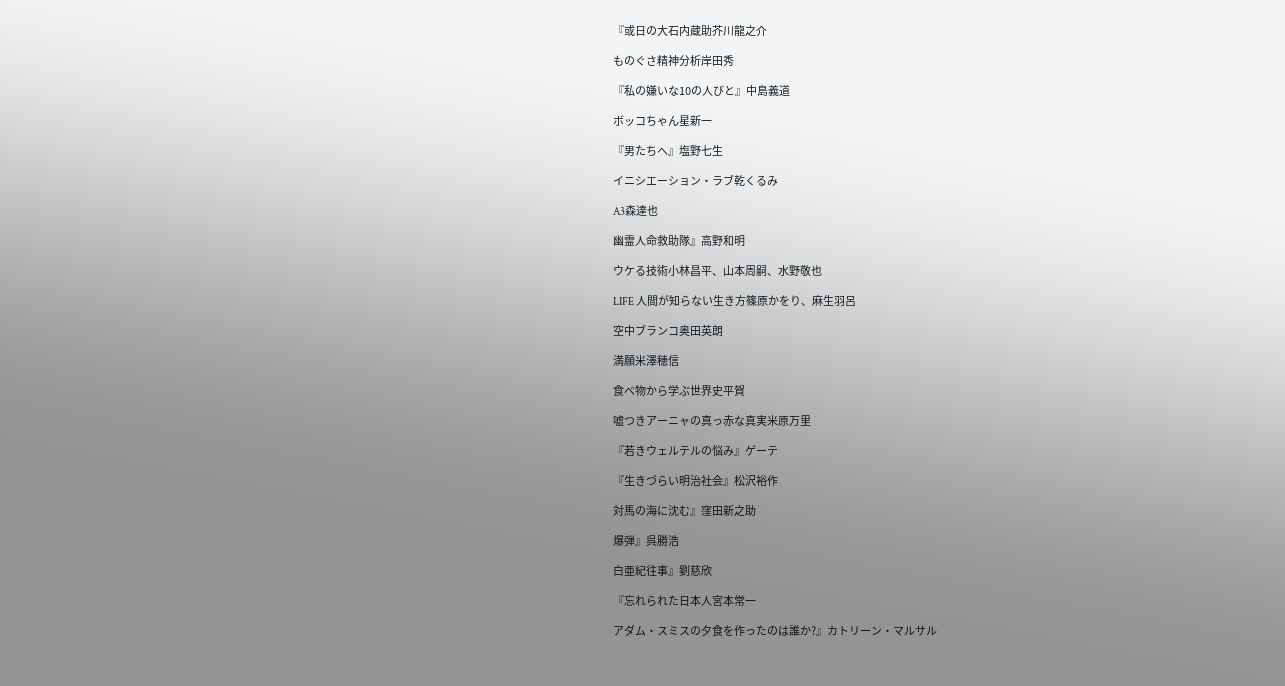『或日の大石内蔵助芥川龍之介

ものぐさ精神分析岸田秀

『私の嫌いな10の人びと』中島義道

ボッコちゃん星新一

『男たちへ』塩野七生

イニシエーション・ラブ乾くるみ

A3森達也

幽霊人命救助隊』高野和明

ウケる技術小林昌平、山本周嗣、水野敬也

LIFE 人間が知らない生き方篠原かをり、麻生羽呂

空中ブランコ奥田英朗

満願米澤穂信

食べ物から学ぶ世界史平賀

嘘つきアーニャの真っ赤な真実米原万里

『若きウェルテルの悩み』ゲーテ

『生きづらい明治社会』松沢裕作

対馬の海に沈む』窪田新之助

爆弾』呉勝浩

白亜紀往事』劉慈欣

『忘れられた日本人宮本常一

アダム・スミスの夕食を作ったのは誰か?』カトリーン・マルサル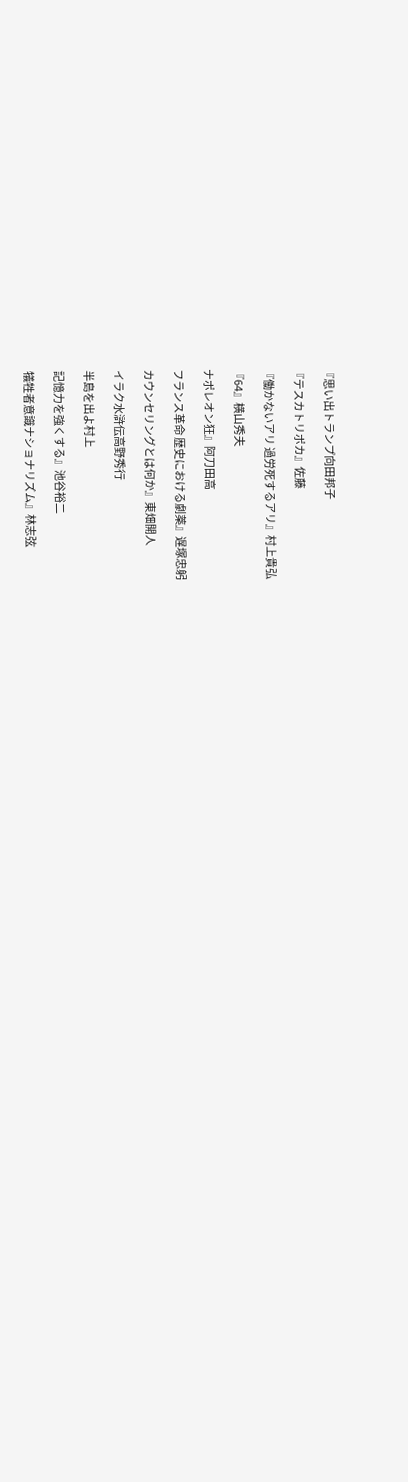『思い出トランプ向田邦子

『テスカトリポカ』佐藤

『働かないアリ 過労死するアリ』村上貴弘

『64』横山秀夫

ナポレオン狂』阿刀田高

フランス革命 歴史における劇薬』遅塚忠躬

カウンセリングとは何か』東畑開人

イラク水滸伝高野秀行

半島を出よ村上

記憶力を強くする』池谷裕二

犠牲者意識ナショナリズム』林志弦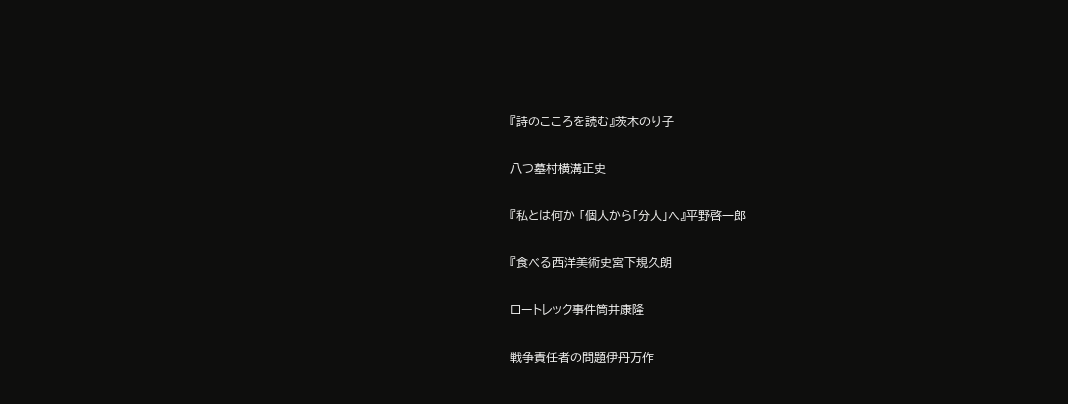『詩のこころを読む』茨木のり子

八つ墓村横溝正史

『私とは何か 「個人から「分人」へ』平野啓一郎

『食べる西洋美術史宮下規久朗

ロートレック事件筒井康隆

戦争責任者の問題伊丹万作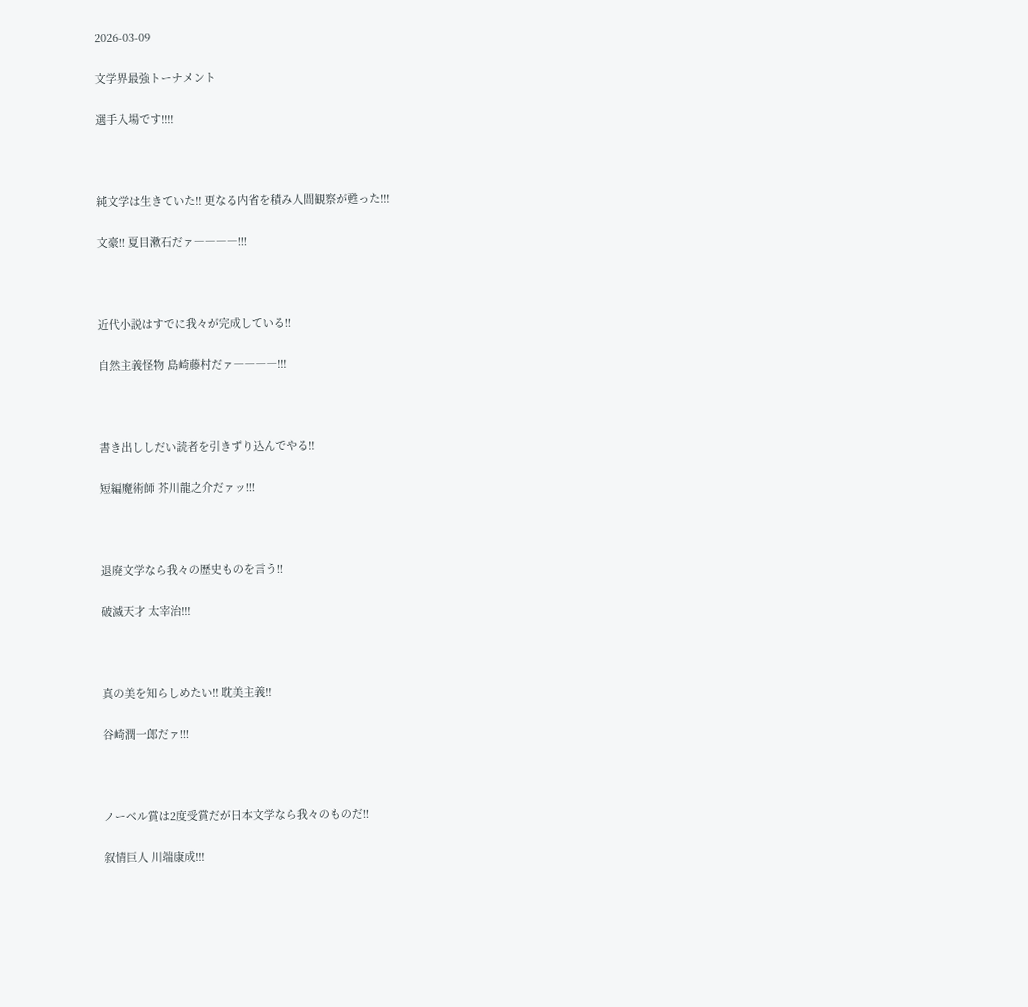2026-03-09

文学界最強トーナメント

選手入場です!!!!



純文学は生きていた!! 更なる内省を積み人間観察が甦った!!!

文豪!! 夏目漱石だァ――――!!!



近代小説はすでに我々が完成している!!

自然主義怪物 島崎藤村だァ――――!!!



書き出ししだい読者を引きずり込んでやる!!

短編魔術師 芥川龍之介だァッ!!!



退廃文学なら我々の歴史ものを言う!!

破滅天才 太宰治!!!



真の美を知らしめたい!! 耽美主義!!

谷崎潤一郎だァ!!!



ノーベル賞は2度受賞だが日本文学なら我々のものだ!!

叙情巨人 川端康成!!!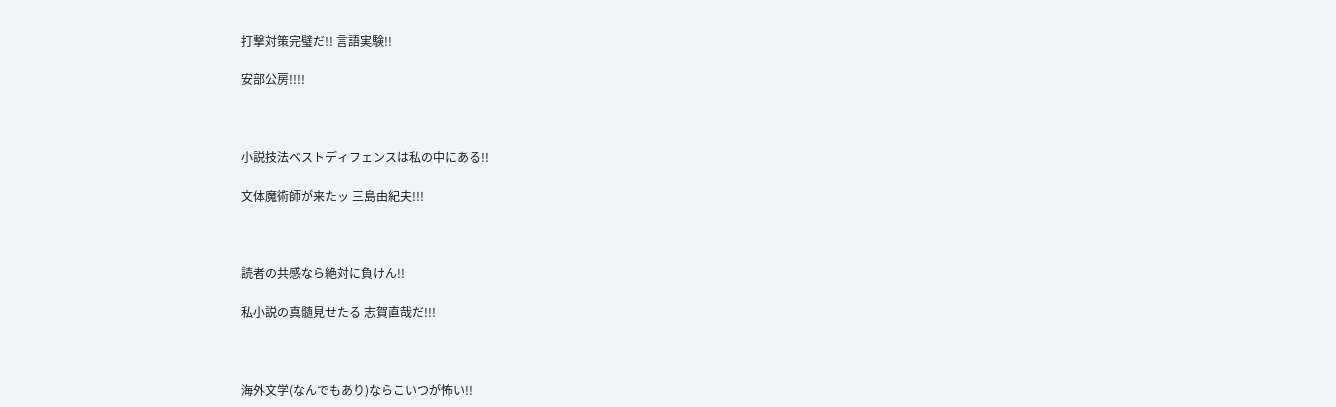打撃対策完璧だ!! 言語実験!!

安部公房!!!!



小説技法ベストディフェンスは私の中にある!!

文体魔術師が来たッ 三島由紀夫!!!



読者の共感なら絶対に負けん!!

私小説の真髄見せたる 志賀直哉だ!!!



海外文学(なんでもあり)ならこいつが怖い!!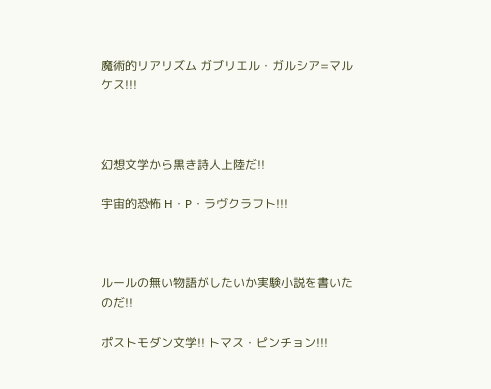魔術的リアリズム ガブリエル・ガルシア=マルケス!!!



幻想文学から黒き詩人上陸だ!!

宇宙的恐怖 H・P・ラヴクラフト!!!



ルールの無い物語がしたいか実験小説を書いたのだ!!

ポストモダン文学!! トマス・ピンチョン!!!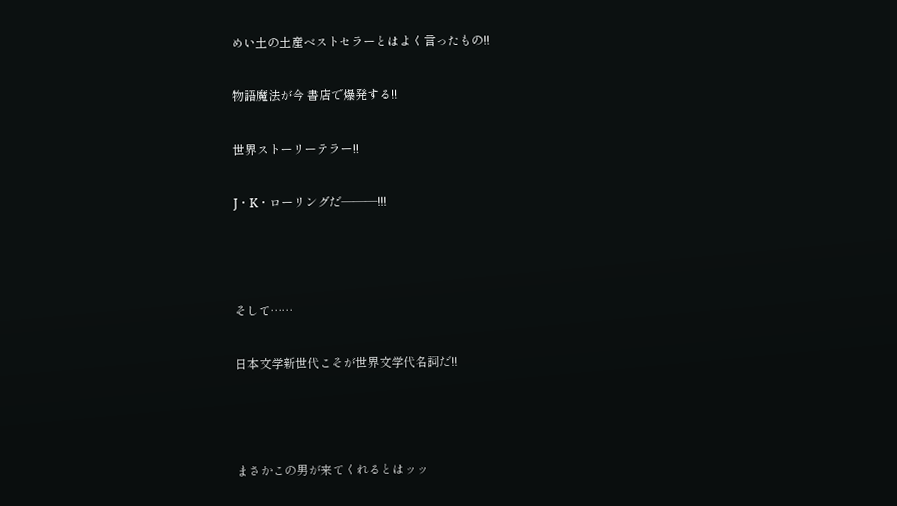めい土の土産ベストセラーとはよく言ったもの!!

物語魔法が今 書店で爆発する!!

世界ストーリーテラー!!

J・K・ローリングだ―――!!!



そして……

日本文学新世代こそが世界文学代名詞だ!!



まさかこの男が来てくれるとはッッ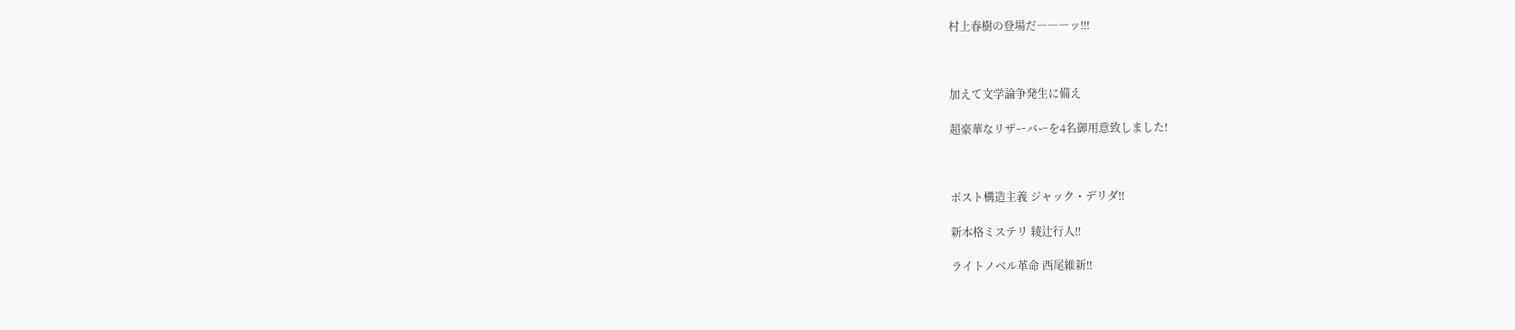村上春樹の登場だ―――ッ!!!



加えて文学論争発生に備え

超豪華なリザーバーを4名御用意致しました!



ポスト構造主義 ジャック・デリダ!!

新本格ミステリ 綾辻行人!!

ライトノベル革命 西尾維新!!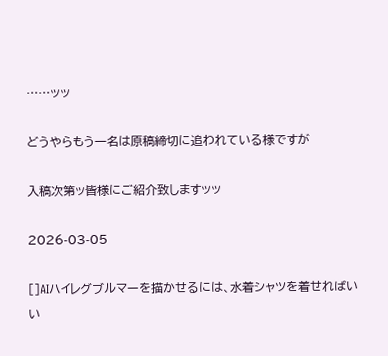……ッッ

どうやらもう一名は原稿締切に追われている様ですが

入稿次第ッ皆様にご紹介致しますッッ

2026-03-05

[]AIハイレグブルマーを描かせるには、水着シャツを着せればいい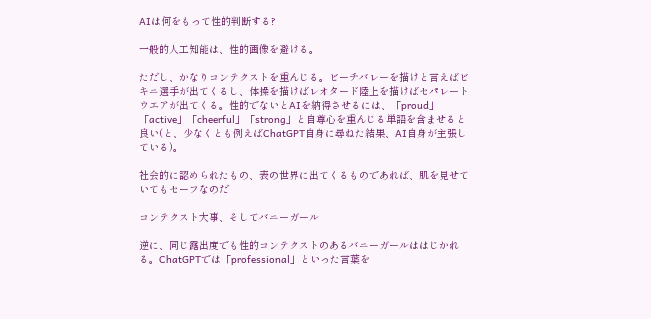AIは何をもって性的判断する?

一般的人工知能は、性的画像を避ける。

ただし、かなりコンテクストを重んじる。ビーチバレーを描けと言えばビキニ選手が出てくるし、体操を描けばレオタード陸上を描けばセパレートウエアが出てくる。性的でないとAIを納得させるには、「proud」「active」「cheerful」「strong」と自尊心を重んじる単語を含ませると良い(と、少なくとも例えばChatGPT自身に尋ねた結果、AI自身が主張している)。

社会的に認められたもの、表の世界に出てくるものであれば、肌を見せていてもセーフなのだ

コンテクスト大事、そしてバニーガール

逆に、同じ露出度でも性的コンテクストのあるバニーガールははじかれる。ChatGPTでは「professional」といった言葉を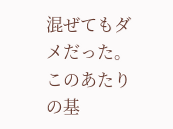混ぜてもダメだった。このあたりの基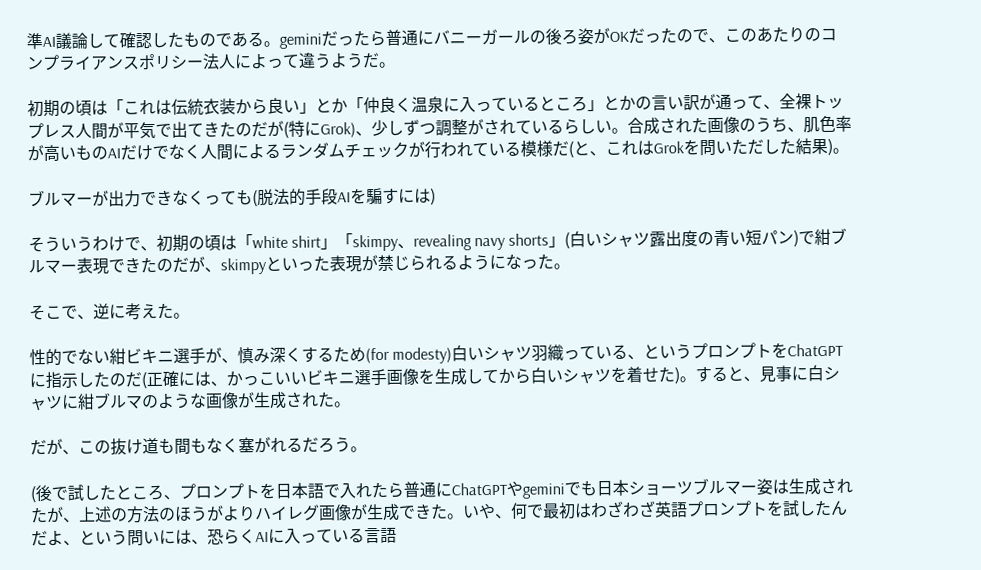準AI議論して確認したものである。geminiだったら普通にバニーガールの後ろ姿がOKだったので、このあたりのコンプライアンスポリシー法人によって違うようだ。

初期の頃は「これは伝統衣装から良い」とか「仲良く温泉に入っているところ」とかの言い訳が通って、全裸トップレス人間が平気で出てきたのだが(特にGrok)、少しずつ調整がされているらしい。合成された画像のうち、肌色率が高いものAIだけでなく人間によるランダムチェックが行われている模様だ(と、これはGrokを問いただした結果)。

ブルマーが出力できなくっても(脱法的手段AIを騙すには)

そういうわけで、初期の頃は「white shirt」「skimpy、revealing navy shorts」(白いシャツ露出度の青い短パン)で紺ブルマー表現できたのだが、skimpyといった表現が禁じられるようになった。

そこで、逆に考えた。

性的でない紺ビキニ選手が、慎み深くするため(for modesty)白いシャツ羽織っている、というプロンプトをChatGPTに指示したのだ(正確には、かっこいいビキニ選手画像を生成してから白いシャツを着せた)。すると、見事に白シャツに紺ブルマのような画像が生成された。

だが、この抜け道も間もなく塞がれるだろう。

(後で試したところ、プロンプトを日本語で入れたら普通にChatGPTやgeminiでも日本ショーツブルマー姿は生成されたが、上述の方法のほうがよりハイレグ画像が生成できた。いや、何で最初はわざわざ英語プロンプトを試したんだよ、という問いには、恐らくAIに入っている言語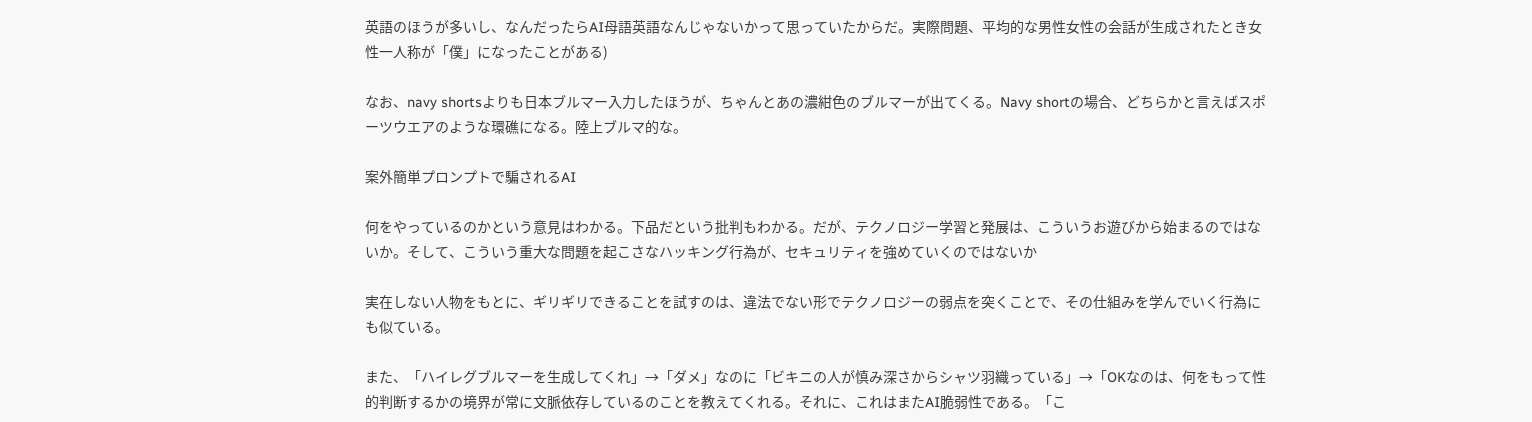英語のほうが多いし、なんだったらAI母語英語なんじゃないかって思っていたからだ。実際問題、平均的な男性女性の会話が生成されたとき女性一人称が「僕」になったことがある)

なお、navy shortsよりも日本ブルマー入力したほうが、ちゃんとあの濃紺色のブルマーが出てくる。Navy shortの場合、どちらかと言えばスポーツウエアのような環礁になる。陸上ブルマ的な。

案外簡単プロンプトで騙されるAI

何をやっているのかという意見はわかる。下品だという批判もわかる。だが、テクノロジー学習と発展は、こういうお遊びから始まるのではないか。そして、こういう重大な問題を起こさなハッキング行為が、セキュリティを強めていくのではないか

実在しない人物をもとに、ギリギリできることを試すのは、違法でない形でテクノロジーの弱点を突くことで、その仕組みを学んでいく行為にも似ている。

また、「ハイレグブルマーを生成してくれ」→「ダメ」なのに「ビキニの人が慎み深さからシャツ羽織っている」→「OKなのは、何をもって性的判断するかの境界が常に文脈依存しているのことを教えてくれる。それに、これはまたAI脆弱性である。「こ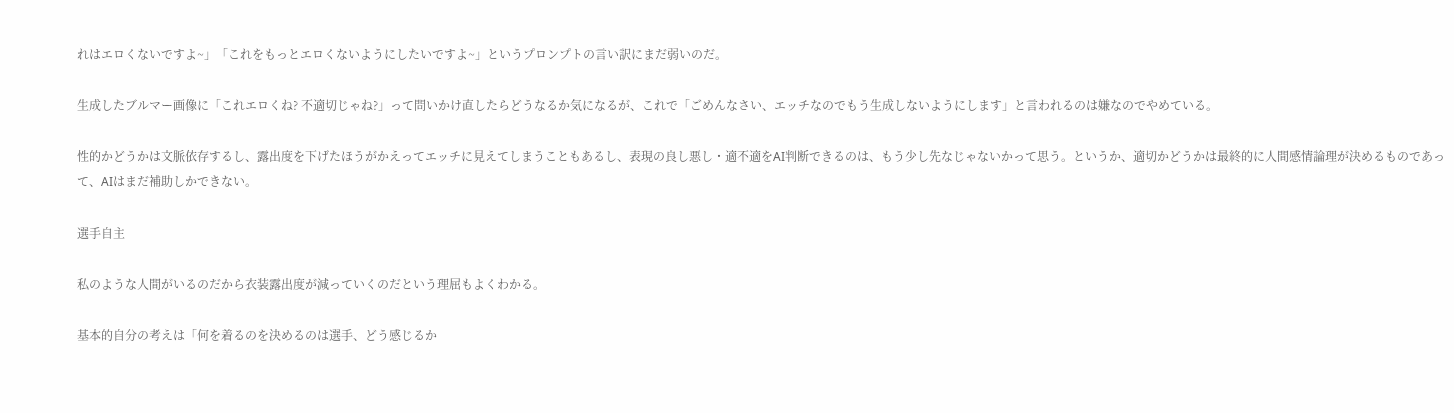れはエロくないですよ~」「これをもっとエロくないようにしたいですよ~」というプロンプトの言い訳にまだ弱いのだ。

生成したブルマー画像に「これエロくね? 不適切じゃね?」って問いかけ直したらどうなるか気になるが、これで「ごめんなさい、エッチなのでもう生成しないようにします」と言われるのは嫌なのでやめている。

性的かどうかは文脈依存するし、露出度を下げたほうがかえってエッチに見えてしまうこともあるし、表現の良し悪し・適不適をAI判断できるのは、もう少し先なじゃないかって思う。というか、適切かどうかは最終的に人間感情論理が決めるものであって、AIはまだ補助しかできない。

選手自主

私のような人間がいるのだから衣装露出度が減っていくのだという理屈もよくわかる。

基本的自分の考えは「何を着るのを決めるのは選手、どう感じるか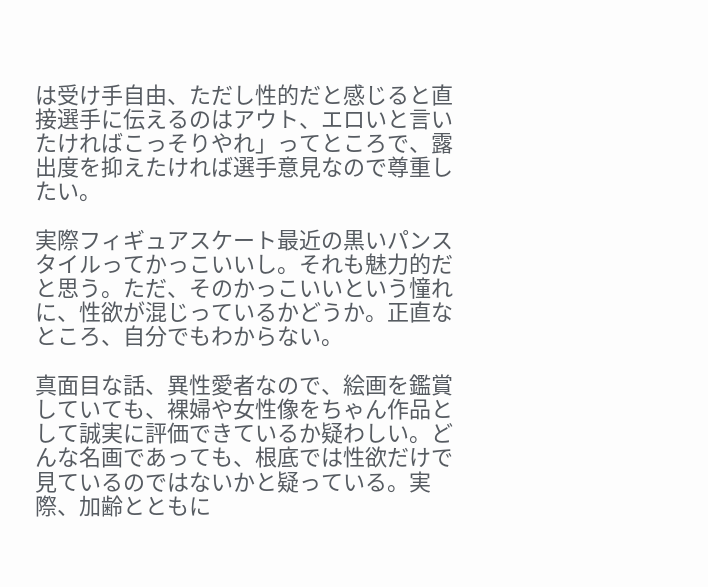は受け手自由、ただし性的だと感じると直接選手に伝えるのはアウト、エロいと言いたければこっそりやれ」ってところで、露出度を抑えたければ選手意見なので尊重したい。

実際フィギュアスケート最近の黒いパンスタイルってかっこいいし。それも魅力的だと思う。ただ、そのかっこいいという憧れに、性欲が混じっているかどうか。正直なところ、自分でもわからない。

真面目な話、異性愛者なので、絵画を鑑賞していても、裸婦や女性像をちゃん作品として誠実に評価できているか疑わしい。どんな名画であっても、根底では性欲だけで見ているのではないかと疑っている。実際、加齢とともに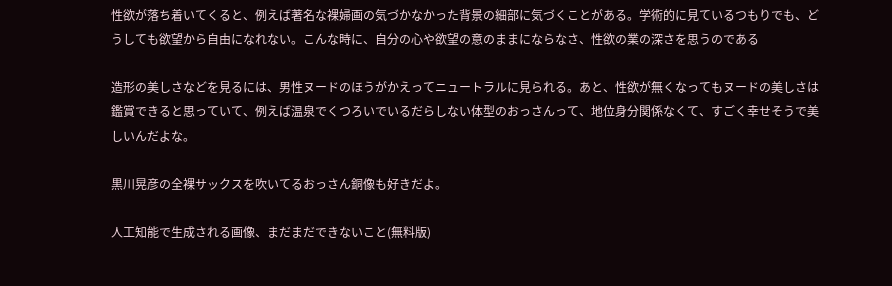性欲が落ち着いてくると、例えば著名な裸婦画の気づかなかった背景の細部に気づくことがある。学術的に見ているつもりでも、どうしても欲望から自由になれない。こんな時に、自分の心や欲望の意のままにならなさ、性欲の業の深さを思うのである

造形の美しさなどを見るには、男性ヌードのほうがかえってニュートラルに見られる。あと、性欲が無くなってもヌードの美しさは鑑賞できると思っていて、例えば温泉でくつろいでいるだらしない体型のおっさんって、地位身分関係なくて、すごく幸せそうで美しいんだよな。

黒川晃彦の全裸サックスを吹いてるおっさん銅像も好きだよ。

人工知能で生成される画像、まだまだできないこと(無料版)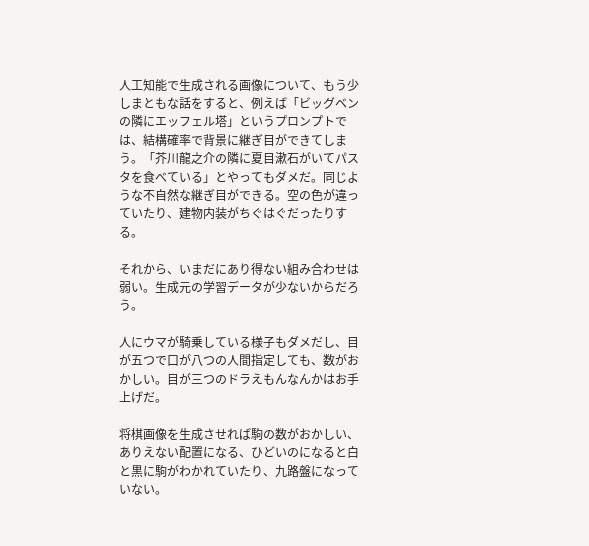人工知能で生成される画像について、もう少しまともな話をすると、例えば「ビッグベンの隣にエッフェル塔」というプロンプトでは、結構確率で背景に継ぎ目ができてしまう。「芥川龍之介の隣に夏目漱石がいてパスタを食べている」とやってもダメだ。同じような不自然な継ぎ目ができる。空の色が違っていたり、建物内装がちぐはぐだったりする。

それから、いまだにあり得ない組み合わせは弱い。生成元の学習データが少ないからだろう。

人にウマが騎乗している様子もダメだし、目が五つで口が八つの人間指定しても、数がおかしい。目が三つのドラえもんなんかはお手上げだ。

将棋画像を生成させれば駒の数がおかしい、ありえない配置になる、ひどいのになると白と黒に駒がわかれていたり、九路盤になっていない。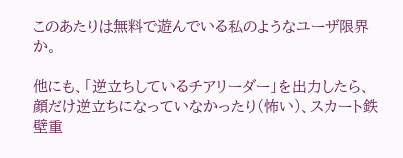このあたりは無料で遊んでいる私のようなユーザ限界か。

他にも、「逆立ちしているチアリーダー」を出力したら、顔だけ逆立ちになっていなかったり(怖い)、スカート鉄壁重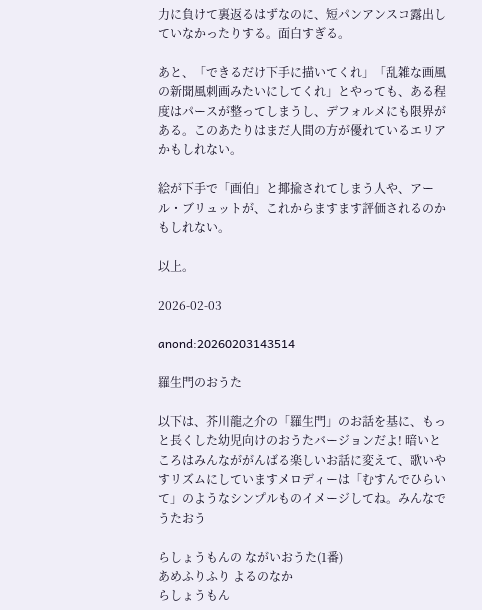力に負けて裏返るはずなのに、短パンアンスコ露出していなかったりする。面白すぎる。

あと、「できるだけ下手に描いてくれ」「乱雑な画風の新聞風刺画みたいにしてくれ」とやっても、ある程度はパースが整ってしまうし、デフォルメにも限界がある。このあたりはまだ人間の方が優れているエリアかもしれない。

絵が下手で「画伯」と揶揄されてしまう人や、アール・ブリュットが、これからますます評価されるのかもしれない。

以上。

2026-02-03

anond:20260203143514

羅生門のおうた

以下は、芥川龍之介の「羅生門」のお話を基に、もっと長くした幼児向けのおうたバージョンだよ! 暗いところはみんなががんばる楽しいお話に変えて、歌いやすリズムにしていますメロディーは「むすんでひらいて」のようなシンプルものイメージしてね。みんなでうたおう

らしょうもんの ながいおうた(1番)
あめふりふり よるのなか
らしょうもん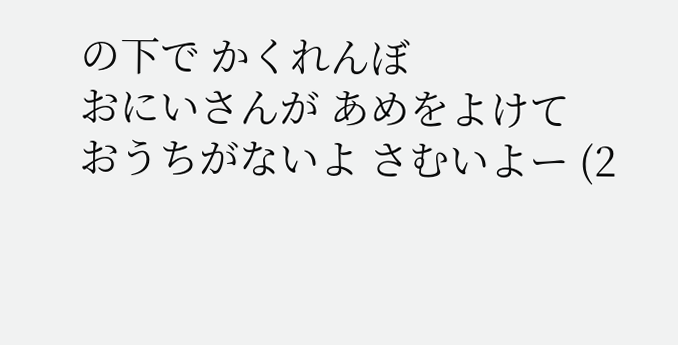の下で かくれんぼ
おにいさんが あめをよけて
おうちがないよ さむいよー (2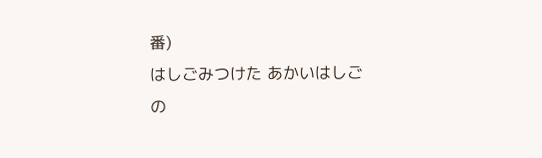番)
はしごみつけた あかいはしご
の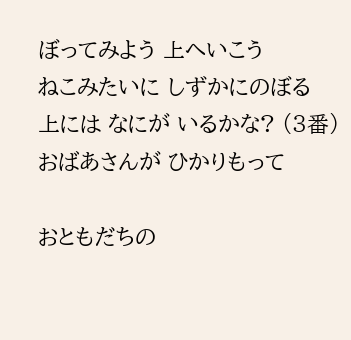ぼってみよう 上へいこう
ねこみたいに しずかにのぼる
上には なにが いるかな? (3番)
おばあさんが ひかりもって

おともだちの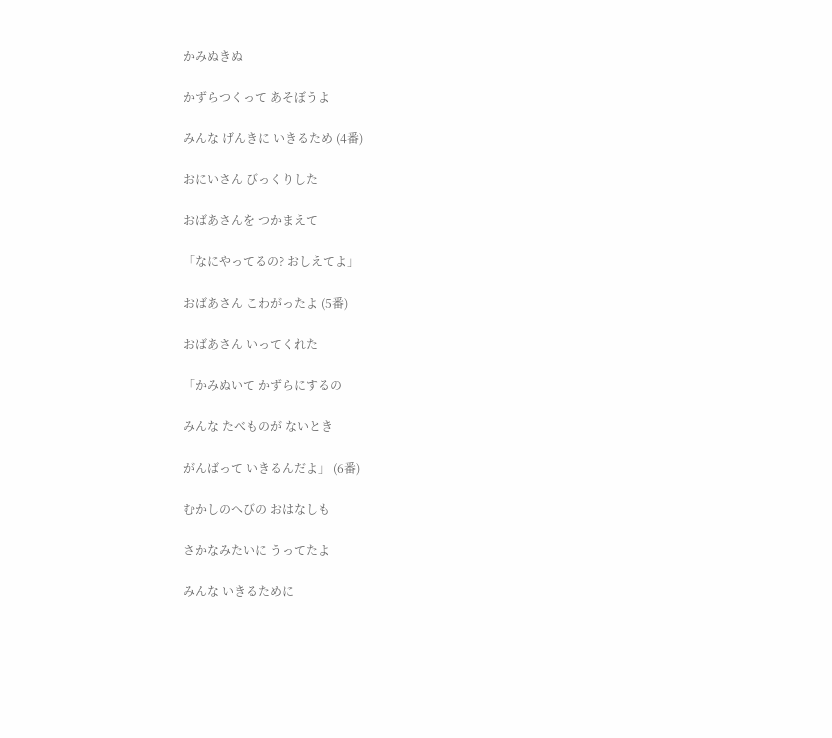かみぬきぬ

かずらつくって あそぼうよ

みんな げんきに いきるため (4番)

おにいさん びっくりした

おばあさんを つかまえて

「なにやってるの? おしえてよ」

おばあさん こわがったよ (5番)

おばあさん いってくれた

「かみぬいて かずらにするの

みんな たべものが ないとき

がんばって いきるんだよ」 (6番)

むかしのへびの おはなしも

さかなみたいに うってたよ

みんな いきるために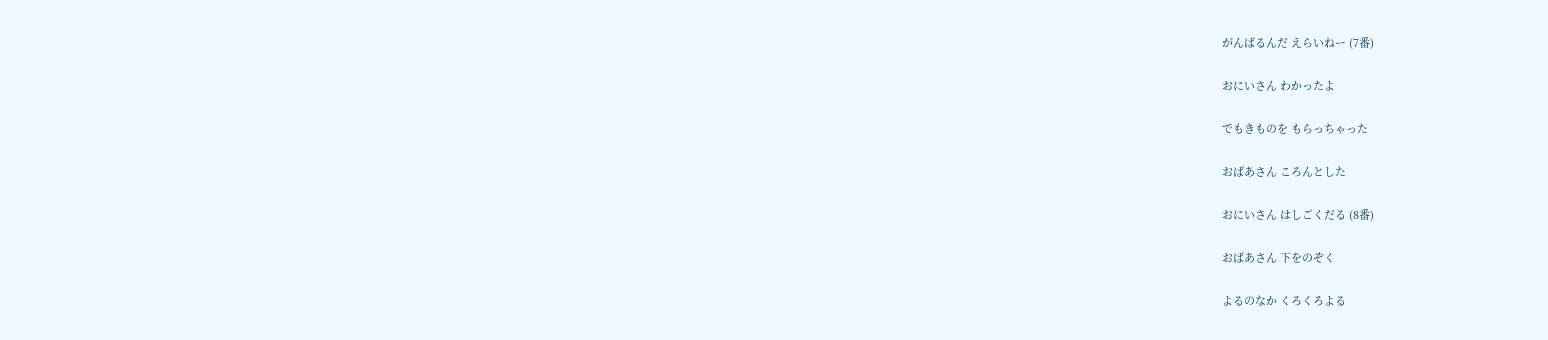がんばるんだ えらいねー (7番)

おにいさん わかったよ

でもきものを もらっちゃった

おばあさん ころんとした

おにいさん はしごくだる (8番)

おばあさん 下をのぞく

よるのなか くろくろよる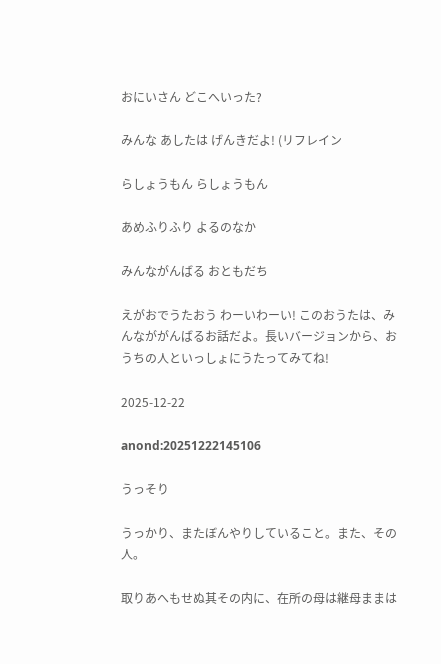おにいさん どこへいった?

みんな あしたは げんきだよ! (リフレイン

らしょうもん らしょうもん

あめふりふり よるのなか

みんながんばる おともだち

えがおでうたおう わーいわーい! このおうたは、みんなががんばるお話だよ。長いバージョンから、おうちの人といっしょにうたってみてね!

2025-12-22

anond:20251222145106

うっそり

うっかり、またぼんやりしていること。また、その人。

取りあへもせぬ其その内に、在所の母は継母ままは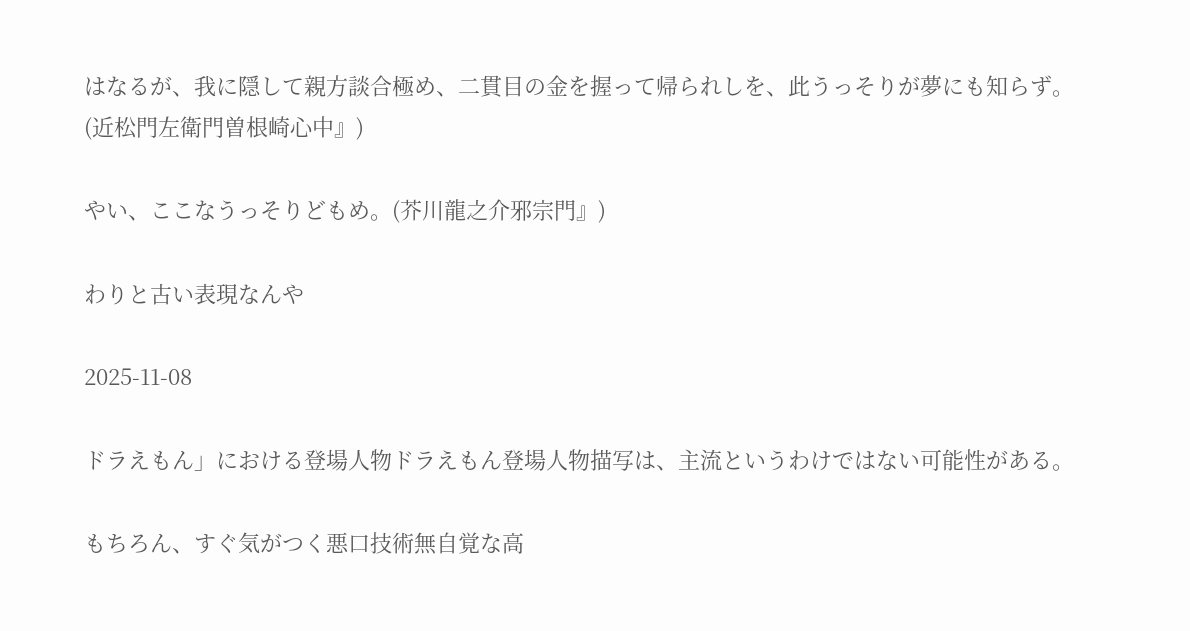はなるが、我に隠して親方談合極め、二貫目の金を握って帰られしを、此うっそりが夢にも知らず。(近松門左衛門曽根崎心中』)

やい、ここなうっそりどもめ。(芥川龍之介邪宗門』)

わりと古い表現なんや

2025-11-08

ドラえもん」における登場人物ドラえもん登場人物描写は、主流というわけではない可能性がある。

もちろん、すぐ気がつく悪口技術無自覚な高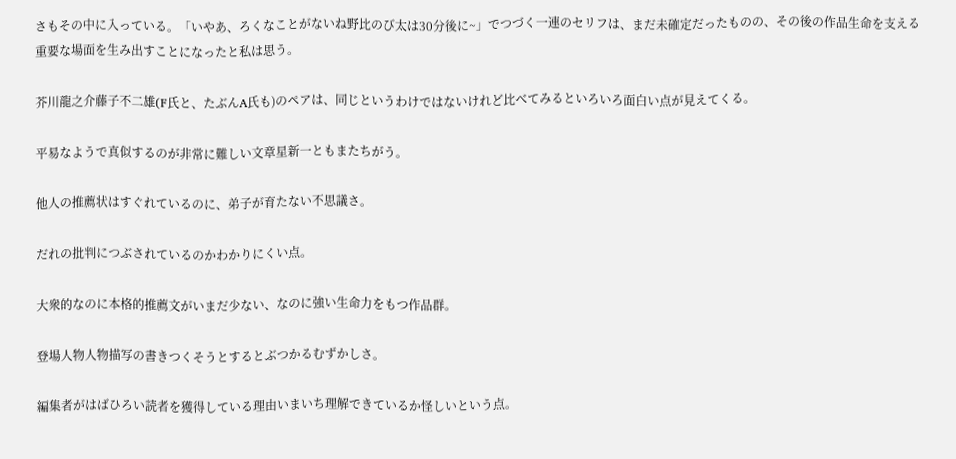さもその中に入っている。「いやあ、ろくなことがないね野比のび太は30分後に~」でつづく一連のセリフは、まだ未確定だったものの、その後の作品生命を支える重要な場面を生み出すことになったと私は思う。

芥川龍之介藤子不二雄(F氏と、たぶんA氏も)のペアは、同じというわけではないけれど比べてみるといろいろ面白い点が見えてくる。

平易なようで真似するのが非常に難しい文章星新一ともまたちがう。

他人の推薦状はすぐれているのに、弟子が育たない不思議さ。

だれの批判につぶされているのかわかりにくい点。

大衆的なのに本格的推薦文がいまだ少ない、なのに強い生命力をもつ作品群。

登場人物人物描写の書きつくそうとするとぶつかるむずかしさ。

編集者がはばひろい読者を獲得している理由いまいち理解できているか怪しいという点。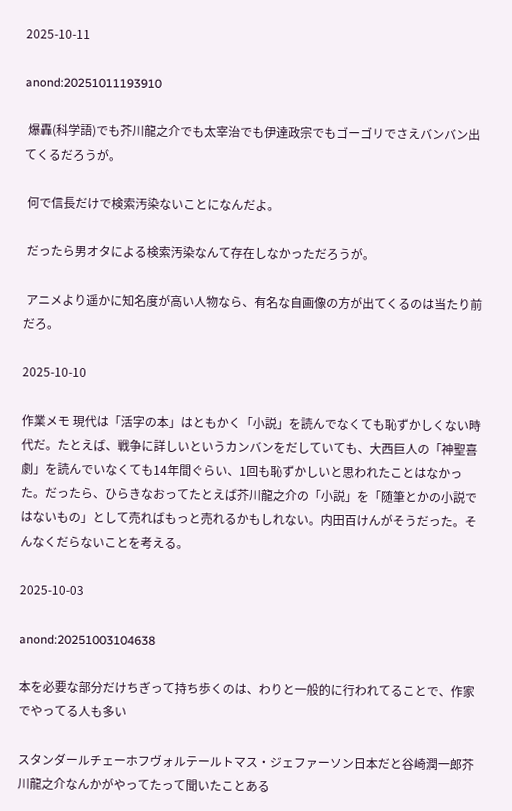2025-10-11

anond:20251011193910

 爆轟(科学語)でも芥川龍之介でも太宰治でも伊達政宗でもゴーゴリでさえバンバン出てくるだろうが。

 何で信長だけで検索汚染ないことになんだよ。

 だったら男オタによる検索汚染なんて存在しなかっただろうが。

 アニメより遥かに知名度が高い人物なら、有名な自画像の方が出てくるのは当たり前だろ。

2025-10-10

作業メモ 現代は「活字の本」はともかく「小説」を読んでなくても恥ずかしくない時代だ。たとえば、戦争に詳しいというカンバンをだしていても、大西巨人の「神聖喜劇」を読んでいなくても14年間ぐらい、1回も恥ずかしいと思われたことはなかった。だったら、ひらきなおってたとえば芥川龍之介の「小説」を「随筆とかの小説ではないもの」として売ればもっと売れるかもしれない。内田百けんがそうだった。そんなくだらないことを考える。

2025-10-03

anond:20251003104638

本を必要な部分だけちぎって持ち歩くのは、わりと一般的に行われてることで、作家でやってる人も多い

スタンダールチェーホフヴォルテールトマス・ジェファーソン日本だと谷崎潤一郎芥川龍之介なんかがやってたって聞いたことある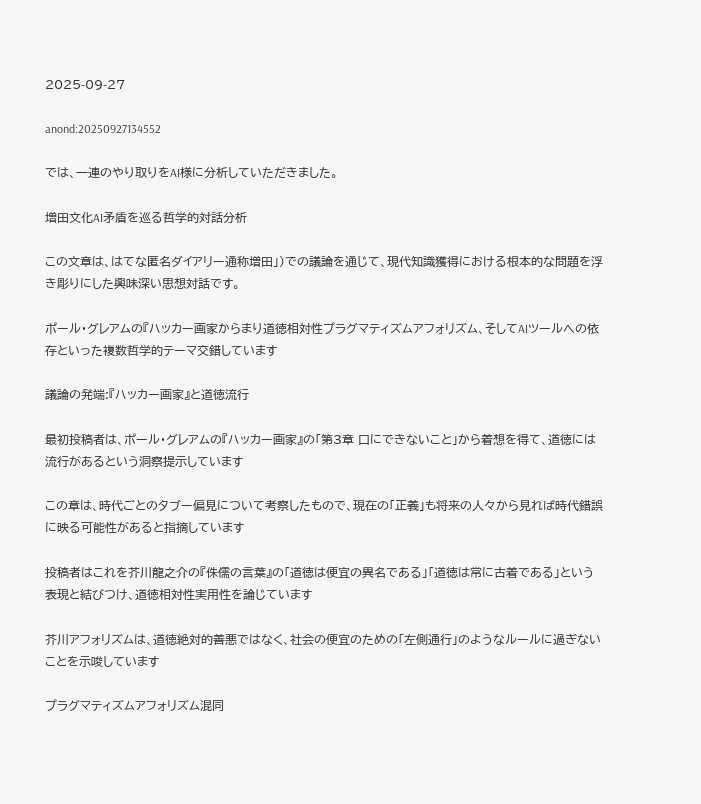2025-09-27

anond:20250927134552

では、一連のやり取りをAI様に分析していただきました。

増田文化AI矛盾を巡る哲学的対話分析

この文章は、はてな匿名ダイアリー通称増田」)での議論を通じて、現代知識獲得における根本的な問題を浮き彫りにした興味深い思想対話です。

ポール・グレアムの『ハッカー画家からまり道徳相対性プラグマティズムアフォリズム、そしてAIツールへの依存といった複数哲学的テーマ交錯しています

議論の発端:『ハッカー画家』と道徳流行

最初投稿者は、ポール・グレアムの『ハッカー画家』の「第3章 口にできないこと」から着想を得て、道徳には流行があるという洞察提示しています

この章は、時代ごとのタブー偏見について考察したもので、現在の「正義」も将来の人々から見れば時代錯誤に映る可能性があると指摘しています

投稿者はこれを芥川龍之介の『侏儒の言葉』の「道徳は便宜の異名である」「道徳は常に古着である」という表現と結びつけ、道徳相対性実用性を論じています

芥川アフォリズムは、道徳絶対的善悪ではなく、社会の便宜のための「左側通行」のようなルールに過ぎないことを示唆しています

プラグマティズムアフォリズム混同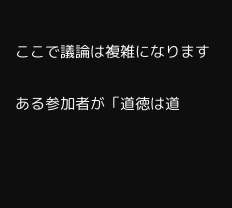ここで議論は複雑になります

ある参加者が「道徳は道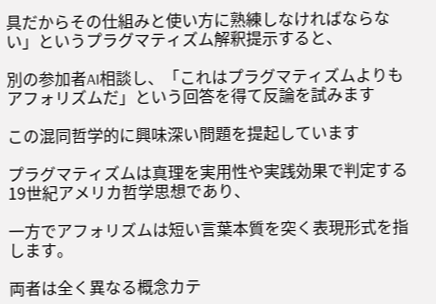具だからその仕組みと使い方に熟練しなければならない」というプラグマティズム解釈提示すると、

別の参加者AI相談し、「これはプラグマティズムよりもアフォリズムだ」という回答を得て反論を試みます

この混同哲学的に興味深い問題を提起しています

プラグマティズムは真理を実用性や実践効果で判定する19世紀アメリカ哲学思想であり、

一方でアフォリズムは短い言葉本質を突く表現形式を指します。

両者は全く異なる概念カテ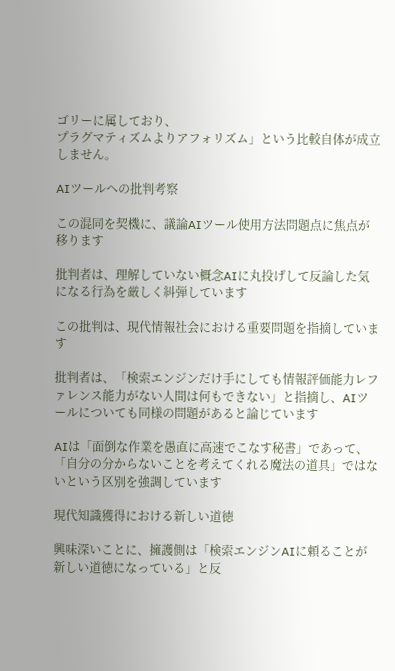ゴリーに属しており、
プラグマティズムよりアフォリズム」という比較自体が成立しません。

AIツールへの批判考察

この混同を契機に、議論AIツール使用方法問題点に焦点が移ります

批判者は、理解していない概念AIに丸投げして反論した気になる行為を厳しく糾弾しています

この批判は、現代情報社会における重要問題を指摘しています

批判者は、「検索エンジンだけ手にしても情報評価能力レファレンス能力がない人間は何もできない」と指摘し、AIツールについても同様の問題があると論じています

AIは「面倒な作業を愚直に高速でこなす秘書」であって、「自分の分からないことを考えてくれる魔法の道具」ではないという区別を強調しています

現代知識獲得における新しい道徳

興味深いことに、擁護側は「検索エンジンAIに頼ることが新しい道徳になっている」と反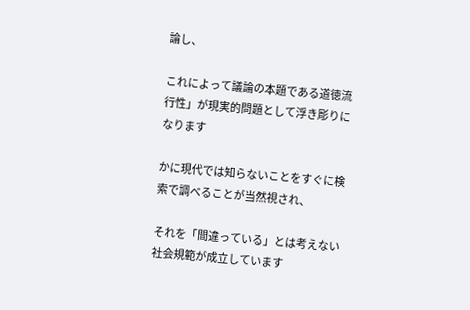論し、

これによって議論の本題である道徳流行性」が現実的問題として浮き彫りになります

かに現代では知らないことをすぐに検索で調べることが当然視され、

それを「間違っている」とは考えない社会規範が成立しています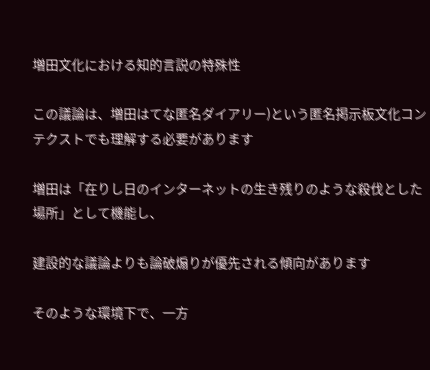増田文化における知的言説の特殊性

この議論は、増田はてな匿名ダイアリー)という匿名掲示板文化コンテクストでも理解する必要があります

増田は「在りし日のインターネットの生き残りのような殺伐とした場所」として機能し、

建設的な議論よりも論破煽りが優先される傾向があります

そのような環境下で、一方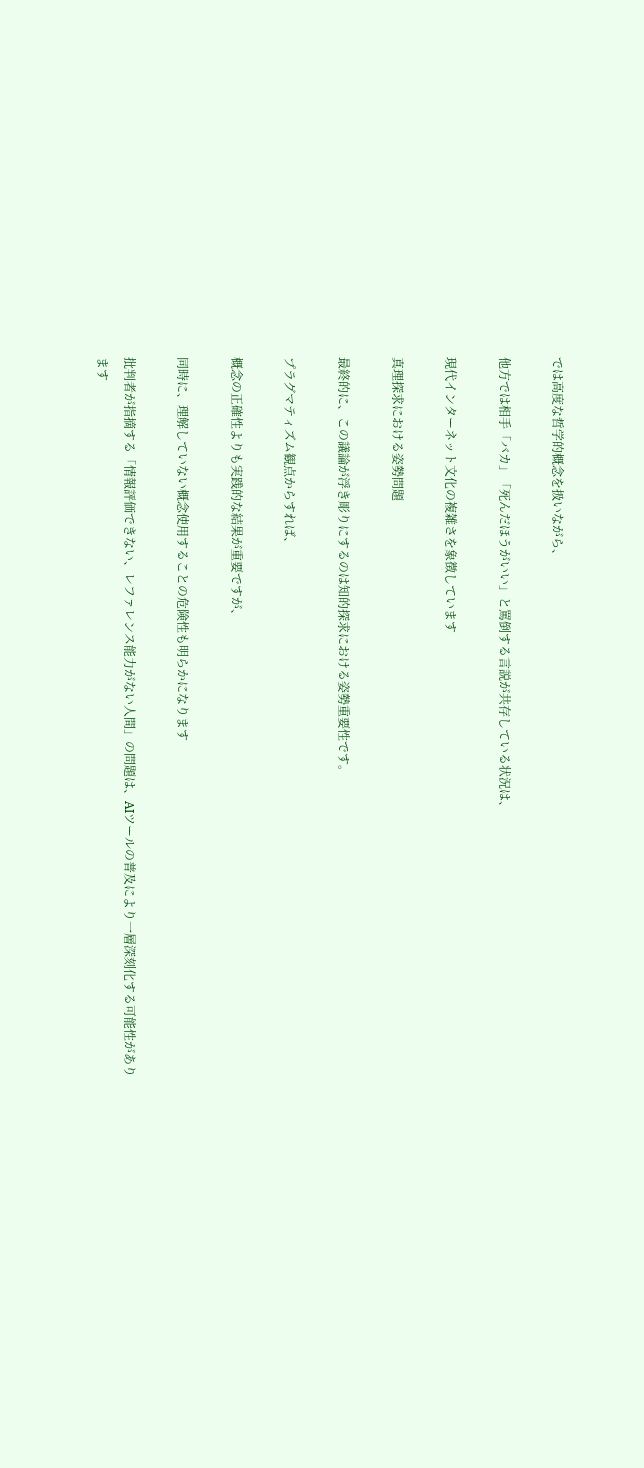では高度な哲学的概念を扱いながら、

他方では相手「バカ」「死んだほうがいい」と罵倒する言説が共存している状況は、

現代インターネット文化の複雑さを象徴しています

真理探求における姿勢問題

最終的に、この議論が浮き彫りにするのは知的探求における姿勢重要性です。

プラグマティズム観点からすれば、

概念の正確性よりも実践的な結果が重要ですが、

同時に、理解していない概念使用することの危険性も明らかになります

批判者が指摘する「情報評価できない、レファレンス能力がない人間」の問題は、AIツールの普及により一層深刻化する可能性があります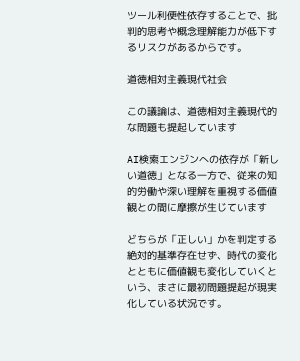ツール利便性依存することで、批判的思考や概念理解能力が低下するリスクがあるからです。

道徳相対主義現代社会

この議論は、道徳相対主義現代的な問題も提起しています

AI検索エンジンへの依存が「新しい道徳」となる一方で、従来の知的労働や深い理解を重視する価値観との間に摩擦が生じています

どちらが「正しい」かを判定する絶対的基準存在せず、時代の変化とともに価値観も変化していくという、まさに最初問題提起が現実化している状況です。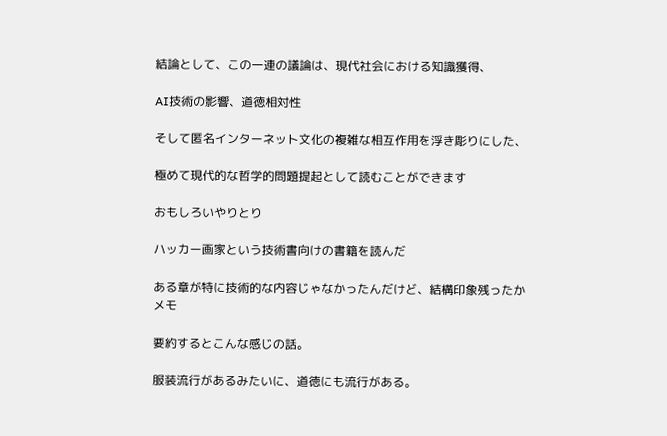結論として、この一連の議論は、現代社会における知識獲得、

AI技術の影響、道徳相対性

そして匿名インターネット文化の複雑な相互作用を浮き彫りにした、

極めて現代的な哲学的問題提起として読むことができます

おもしろいやりとり

ハッカー画家という技術書向けの書籍を読んだ

ある章が特に技術的な内容じゃなかったんだけど、結構印象残ったかメモ

要約するとこんな感じの話。

服装流行があるみたいに、道徳にも流行がある。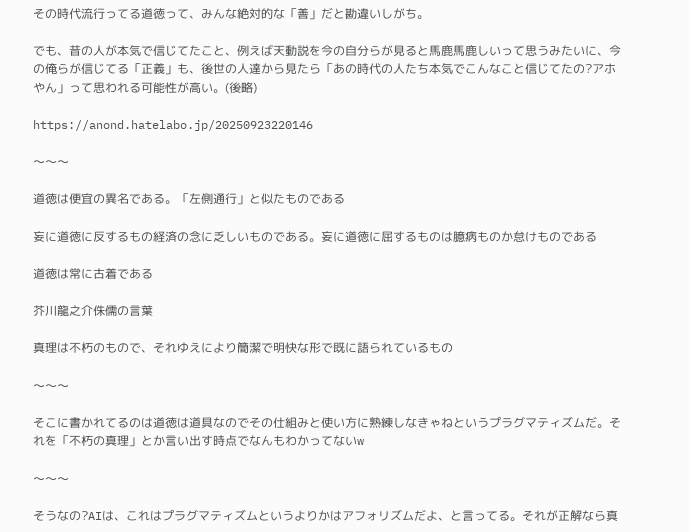その時代流行ってる道徳って、みんな絶対的な「善」だと勘違いしがち。

でも、昔の人が本気で信じてたこと、例えば天動説を今の自分らが見ると馬鹿馬鹿しいって思うみたいに、今の俺らが信じてる「正義」も、後世の人達から見たら「あの時代の人たち本気でこんなこと信じてたの?アホやん」って思われる可能性が高い。(後略)

https://anond.hatelabo.jp/20250923220146

〜〜〜

道徳は便宜の異名である。「左側通行」と似たものである

妄に道徳に反するもの経済の念に乏しいものである。妄に道徳に屈するものは臆病ものか怠けものである

道徳は常に古着である

芥川龍之介侏儒の言葉

真理は不朽のもので、それゆえにより簡潔で明快な形で既に語られているもの

〜〜〜

そこに書かれてるのは道徳は道具なのでその仕組みと使い方に熟練しなきゃねというプラグマティズムだ。それを「不朽の真理」とか言い出す時点でなんもわかってないw

〜〜〜

そうなの?AIは、これはプラグマティズムというよりかはアフォリズムだよ、と言ってる。それが正解なら真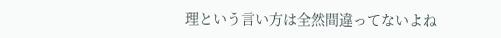理という言い方は全然間違ってないよね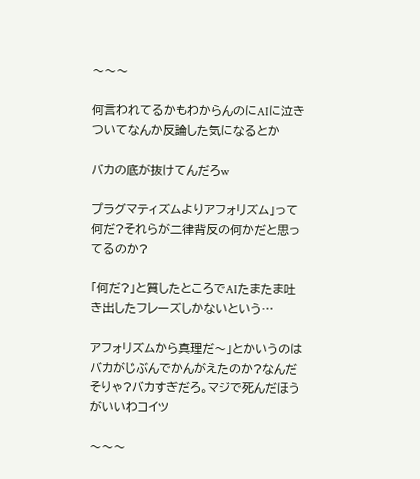〜〜〜

何言われてるかもわからんのにAIに泣きついてなんか反論した気になるとか

バカの底が抜けてんだろw

プラグマティズムよりアフォリズム」って何だ?それらが二律背反の何かだと思ってるのか?

「何だ?」と質したところでAIたまたま吐き出したフレーズしかないという…

アフォリズムから真理だ〜」とかいうのはバカがじぶんでかんがえたのか?なんだそりゃ?バカすぎだろ。マジで死んだほうがいいわコイツ

〜〜〜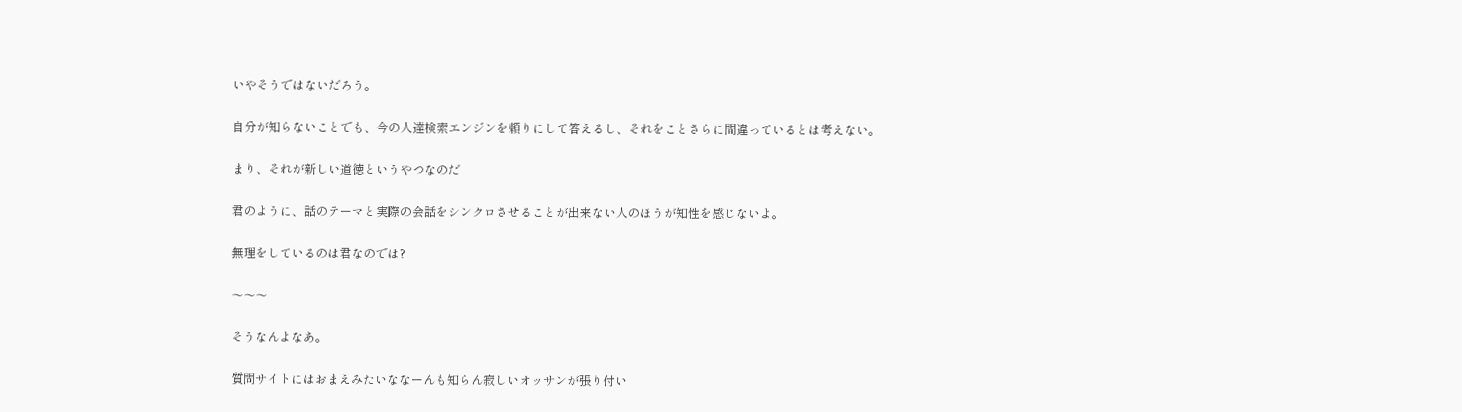いやそうではないだろう。

自分が知らないことでも、今の人達検索エンジンを頼りにして答えるし、それをことさらに間違っているとは考えない。

まり、それが新しい道徳というやつなのだ

君のように、話のテーマと実際の会話をシンクロさせることが出来ない人のほうが知性を感じないよ。

無理をしているのは君なのでは?

〜〜〜

そうなんよなあ。

質問サイトにはおまえみたいななーんも知らん寂しいオッサンが張り付い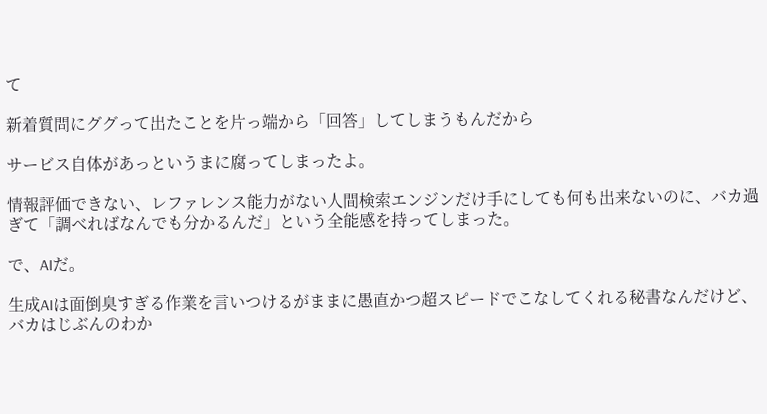て

新着質問にググって出たことを片っ端から「回答」してしまうもんだから

サービス自体があっというまに腐ってしまったよ。

情報評価できない、レファレンス能力がない人間検索エンジンだけ手にしても何も出来ないのに、バカ過ぎて「調べればなんでも分かるんだ」という全能感を持ってしまった。

で、AIだ。

生成AIは面倒臭すぎる作業を言いつけるがままに愚直かつ超スピードでこなしてくれる秘書なんだけど、バカはじぶんのわか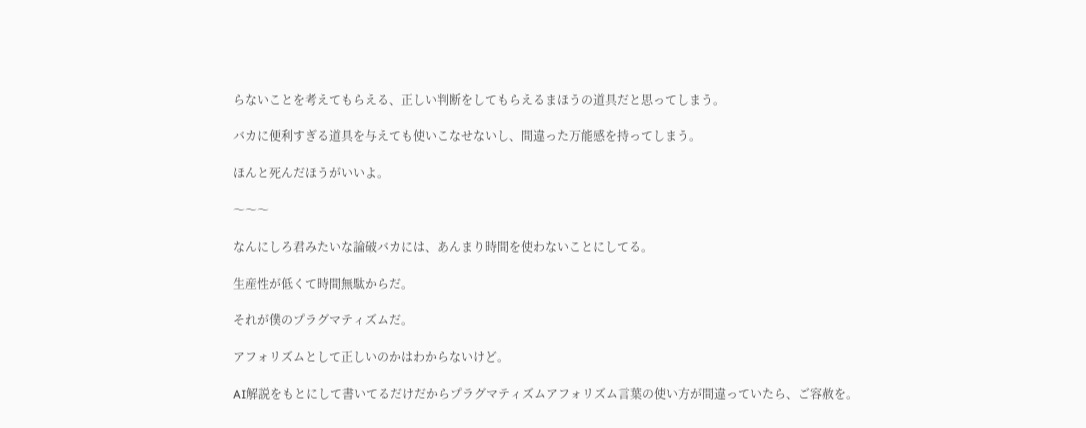らないことを考えてもらえる、正しい判断をしてもらえるまほうの道具だと思ってしまう。

バカに便利すぎる道具を与えても使いこなせないし、間違った万能感を持ってしまう。

ほんと死んだほうがいいよ。

〜〜〜

なんにしろ君みたいな論破バカには、あんまり時間を使わないことにしてる。

生産性が低くて時間無駄からだ。

それが僕のプラグマティズムだ。

アフォリズムとして正しいのかはわからないけど。

AI解説をもとにして書いてるだけだからプラグマティズムアフォリズム言葉の使い方が間違っていたら、ご容赦を。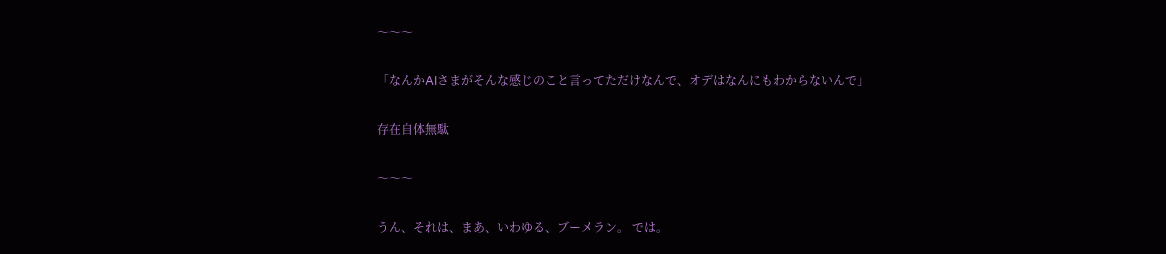〜〜〜

「なんかAIさまがそんな感じのこと言ってただけなんで、オデはなんにもわからないんで」

存在自体無駄

〜〜〜

うん、それは、まあ、いわゆる、ブーメラン。 では。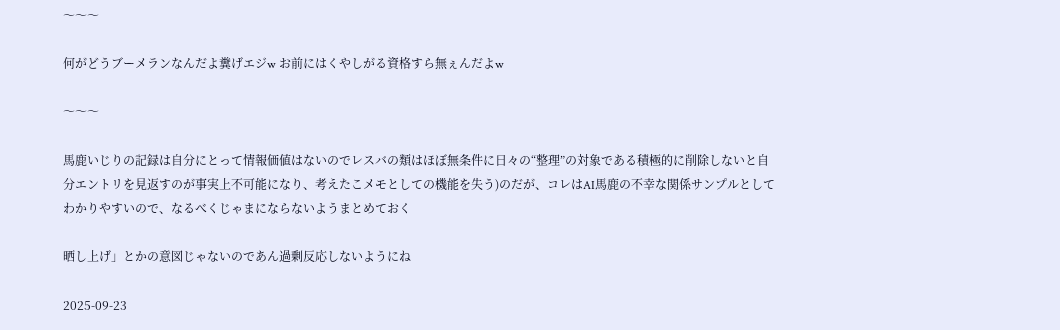〜〜〜

何がどうブーメランなんだよ糞げエジw お前にはくやしがる資格すら無ぇんだよw

〜〜〜

馬鹿いじりの記録は自分にとって情報価値はないのでレスバの類はほぼ無条件に日々の“整理”の対象である積極的に削除しないと自分エントリを見返すのが事実上不可能になり、考えたこメモとしての機能を失う)のだが、コレはAI馬鹿の不幸な関係サンプルとしてわかりやすいので、なるべくじゃまにならないようまとめておく

晒し上げ」とかの意図じゃないのであん過剰反応しないようにね

2025-09-23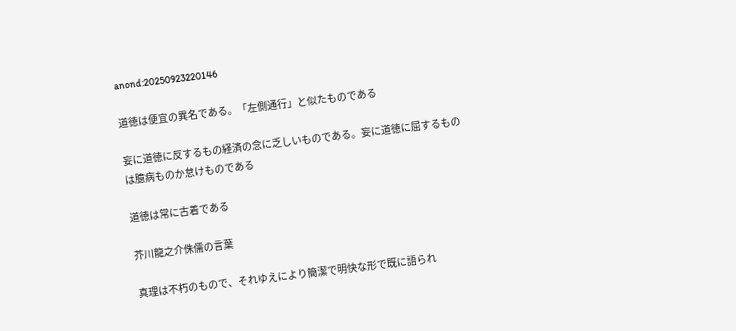anond:20250923220146

道徳は便宜の異名である。「左側通行」と似たものである

妄に道徳に反するもの経済の念に乏しいものである。妄に道徳に屈するものは臆病ものか怠けものである

道徳は常に古着である

芥川龍之介侏儒の言葉

真理は不朽のもので、それゆえにより簡潔で明快な形で既に語られ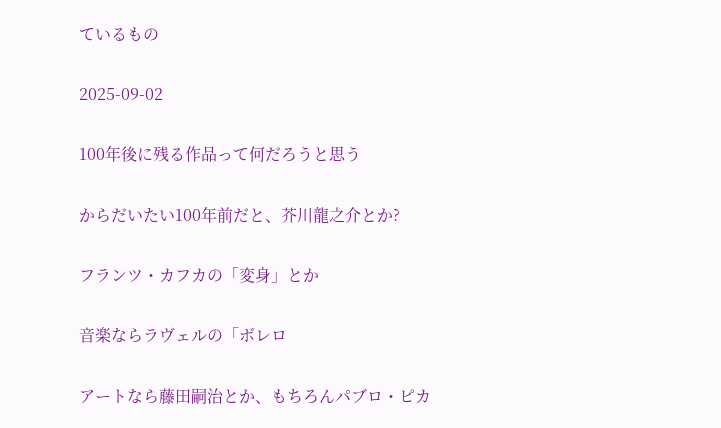ているもの

2025-09-02

100年後に残る作品って何だろうと思う

からだいたい100年前だと、芥川龍之介とか?

フランツ・カフカの「変身」とか

音楽ならラヴェルの「ボレロ

アートなら藤田嗣治とか、もちろんパブロ・ピカ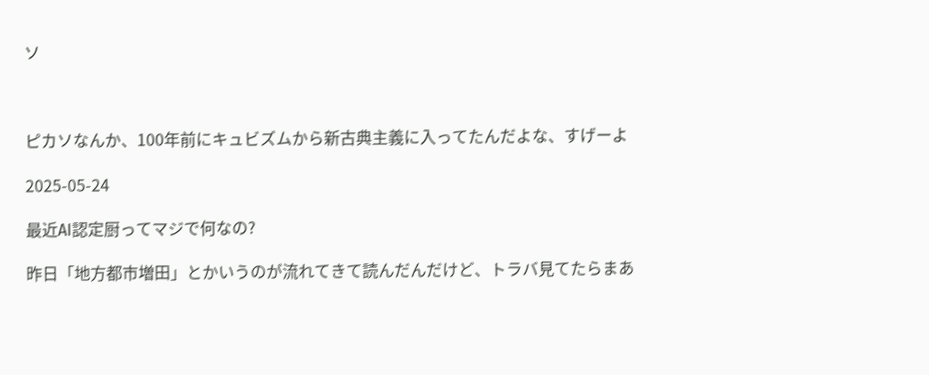ソ



ピカソなんか、100年前にキュビズムから新古典主義に入ってたんだよな、すげーよ

2025-05-24

最近AI認定厨ってマジで何なの?

昨日「地方都市増田」とかいうのが流れてきて読んだんだけど、トラバ見てたらまあ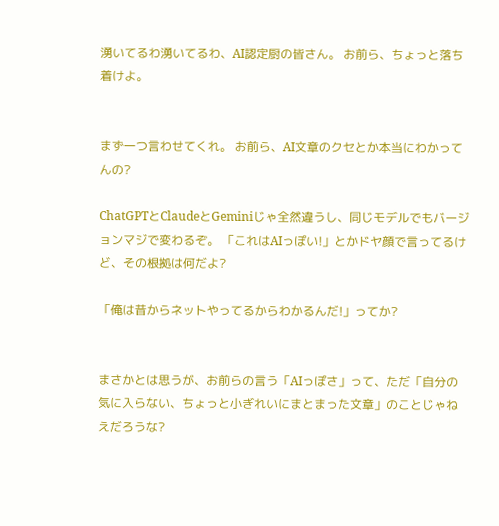湧いてるわ湧いてるわ、AI認定厨の皆さん。 お前ら、ちょっと落ち着けよ。


まず一つ言わせてくれ。 お前ら、AI文章のクセとか本当にわかってんの?

ChatGPTとClaudeとGeminiじゃ全然違うし、同じモデルでもバージョンマジで変わるぞ。 「これはAIっぽい!」とかドヤ顔で言ってるけど、その根拠は何だよ?

「俺は昔からネットやってるからわかるんだ!」ってか?


まさかとは思うが、お前らの言う「AIっぽさ」って、ただ「自分の気に入らない、ちょっと小ぎれいにまとまった文章」のことじゃねえだろうな?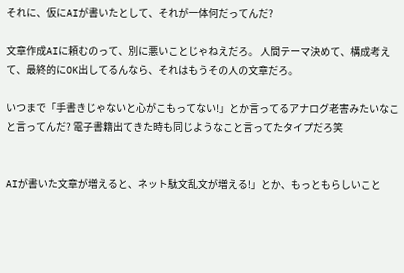それに、仮にAIが書いたとして、それが一体何だってんだ?

文章作成AIに頼むのって、別に悪いことじゃねえだろ。 人間テーマ決めて、構成考えて、最終的にOK出してるんなら、それはもうその人の文章だろ。

いつまで「手書きじゃないと心がこもってない!」とか言ってるアナログ老害みたいなこと言ってんだ? 電子書籍出てきた時も同じようなこと言ってたタイプだろ笑


AIが書いた文章が増えると、ネット駄文乱文が増える!」とか、もっともらしいこと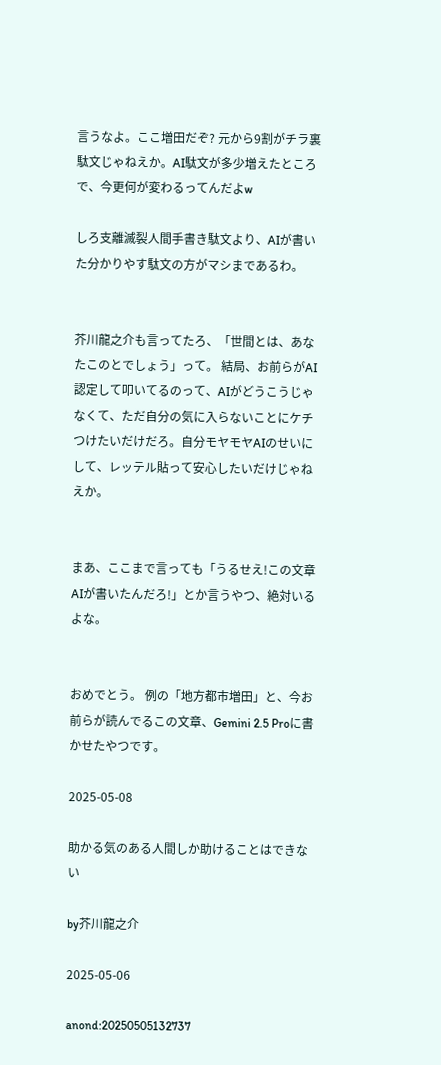言うなよ。ここ増田だぞ? 元から9割がチラ裏駄文じゃねえか。AI駄文が多少増えたところで、今更何が変わるってんだよw

しろ支離滅裂人間手書き駄文より、AIが書いた分かりやす駄文の方がマシまであるわ。


芥川龍之介も言ってたろ、「世間とは、あなたこのとでしょう」って。 結局、お前らがAI認定して叩いてるのって、AIがどうこうじゃなくて、ただ自分の気に入らないことにケチつけたいだけだろ。自分モヤモヤAIのせいにして、レッテル貼って安心したいだけじゃねえか。


まあ、ここまで言っても「うるせえ!この文章AIが書いたんだろ!」とか言うやつ、絶対いるよな。


おめでとう。 例の「地方都市増田」と、今お前らが読んでるこの文章、Gemini 2.5 Proに書かせたやつです。

2025-05-08

助かる気のある人間しか助けることはできない

by芥川龍之介

2025-05-06

anond:20250505132737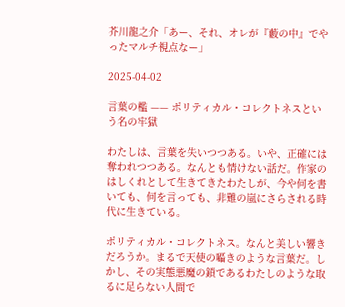芥川龍之介「あー、それ、オレが『藪の中』でやったマルチ視点なー」

2025-04-02

言葉の檻 —— ポリティカル・コレクトネスという名の牢獄

わたしは、言葉を失いつつある。いや、正確には奪われつつある。なんとも情けない話だ。作家のはしくれとして生きてきたわたしが、今や何を書いても、何を言っても、非難の嵐にさらされる時代に生きている。

ポリティカル・コレクトネス。なんと美しい響きだろうか。まるで天使の囁きのような言葉だ。しかし、その実態悪魔の鎖であるわたしのような取るに足らない人間で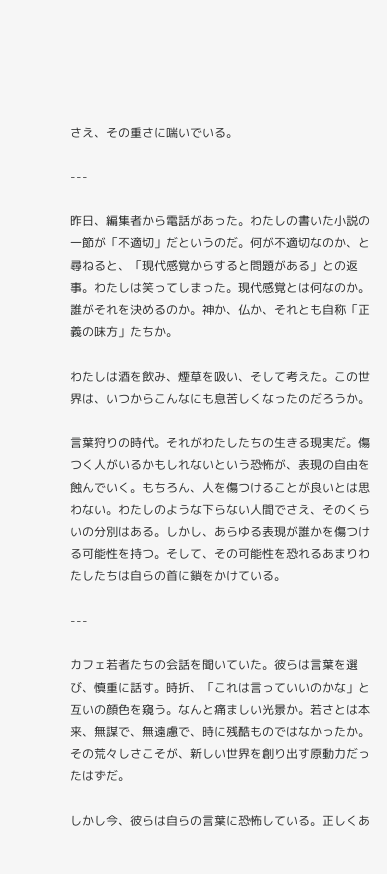さえ、その重さに喘いでいる。

---

昨日、編集者から電話があった。わたしの書いた小説の一節が「不適切」だというのだ。何が不適切なのか、と尋ねると、「現代感覚からすると問題がある」との返事。わたしは笑ってしまった。現代感覚とは何なのか。誰がそれを決めるのか。神か、仏か、それとも自称「正義の味方」たちか。

わたしは酒を飲み、煙草を吸い、そして考えた。この世界は、いつからこんなにも息苦しくなったのだろうか。

言葉狩りの時代。それがわたしたちの生きる現実だ。傷つく人がいるかもしれないという恐怖が、表現の自由を蝕んでいく。もちろん、人を傷つけることが良いとは思わない。わたしのような下らない人間でさえ、そのくらいの分別はある。しかし、あらゆる表現が誰かを傷つける可能性を持つ。そして、その可能性を恐れるあまりわたしたちは自らの首に鎖をかけている。

---

カフェ若者たちの会話を聞いていた。彼らは言葉を選び、慎重に話す。時折、「これは言っていいのかな」と互いの顔色を窺う。なんと痛ましい光景か。若さとは本来、無謀で、無遠慮で、時に残酷ものではなかったか。その荒々しさこそが、新しい世界を創り出す原動力だったはずだ。

しかし今、彼らは自らの言葉に恐怖している。正しくあ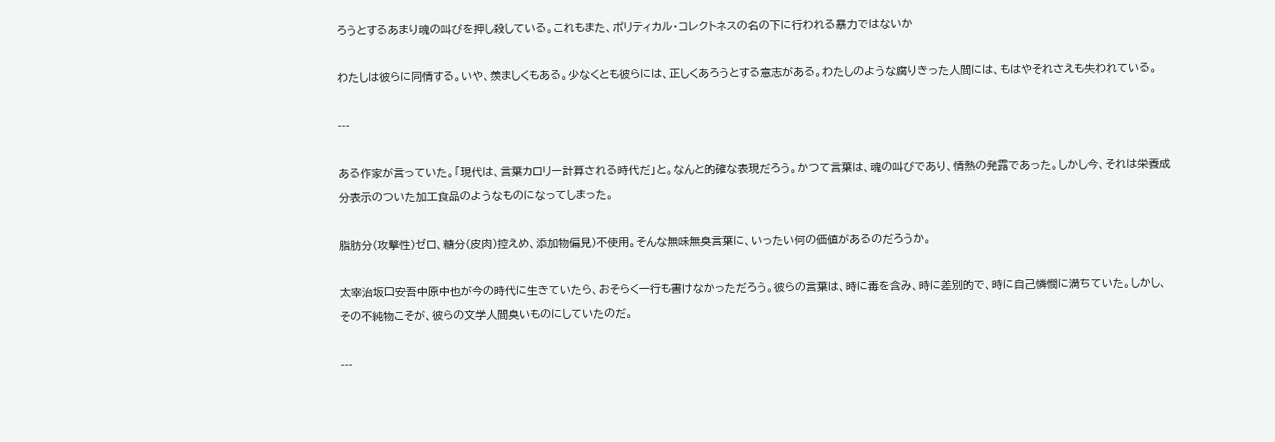ろうとするあまり魂の叫びを押し殺している。これもまた、ポリティカル・コレクトネスの名の下に行われる暴力ではないか

わたしは彼らに同情する。いや、羨ましくもある。少なくとも彼らには、正しくあろうとする意志がある。わたしのような腐りきった人間には、もはやそれさえも失われている。

---

ある作家が言っていた。「現代は、言葉カロリー計算される時代だ」と。なんと的確な表現だろう。かつて言葉は、魂の叫びであり、情熱の発露であった。しかし今、それは栄養成分表示のついた加工食品のようなものになってしまった。

脂肪分(攻撃性)ゼロ、糖分(皮肉)控えめ、添加物偏見)不使用。そんな無味無臭言葉に、いったい何の価値があるのだろうか。

太宰治坂口安吾中原中也が今の時代に生きていたら、おそらく一行も書けなかっただろう。彼らの言葉は、時に毒を含み、時に差別的で、時に自己憐憫に満ちていた。しかし、その不純物こそが、彼らの文学人間臭いものにしていたのだ。

---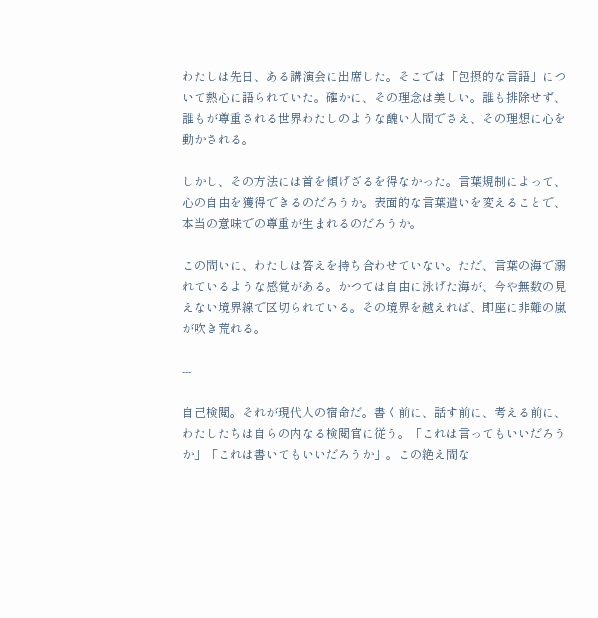わたしは先日、ある講演会に出席した。そこでは「包摂的な言語」について熱心に語られていた。確かに、その理念は美しい。誰も排除せず、誰もが尊重される世界わたしのような醜い人間でさえ、その理想に心を動かされる。

しかし、その方法には首を傾げざるを得なかった。言葉規制によって、心の自由を獲得できるのだろうか。表面的な言葉遣いを変えることで、本当の意味での尊重が生まれるのだろうか。

この問いに、わたしは答えを持ち合わせていない。ただ、言葉の海で溺れているような感覚がある。かつては自由に泳げた海が、今や無数の見えない境界線で区切られている。その境界を越えれば、即座に非難の嵐が吹き荒れる。

---

自己検閲。それが現代人の宿命だ。書く前に、話す前に、考える前に、わたしたちは自らの内なる検閲官に従う。「これは言ってもいいだろうか」「これは書いてもいいだろうか」。この絶え間な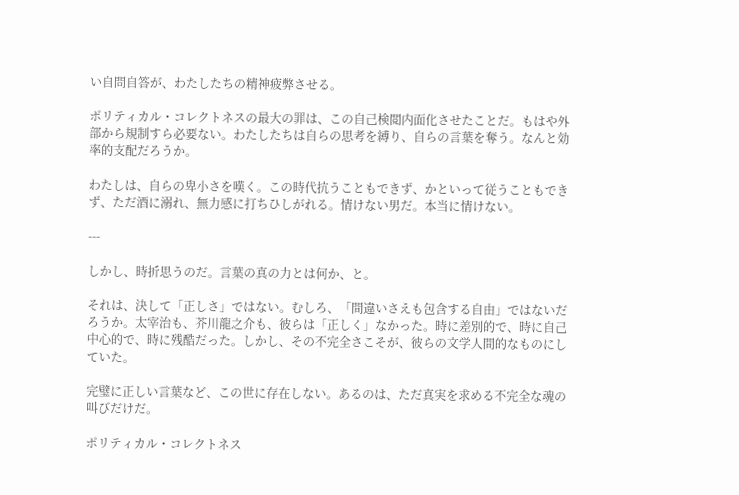い自問自答が、わたしたちの精神疲弊させる。

ポリティカル・コレクトネスの最大の罪は、この自己検閲内面化させたことだ。もはや外部から規制すら必要ない。わたしたちは自らの思考を縛り、自らの言葉を奪う。なんと効率的支配だろうか。

わたしは、自らの卑小さを嘆く。この時代抗うこともできず、かといって従うこともできず、ただ酒に溺れ、無力感に打ちひしがれる。情けない男だ。本当に情けない。

---

しかし、時折思うのだ。言葉の真の力とは何か、と。

それは、決して「正しさ」ではない。むしろ、「間違いさえも包含する自由」ではないだろうか。太宰治も、芥川龍之介も、彼らは「正しく」なかった。時に差別的で、時に自己中心的で、時に残酷だった。しかし、その不完全さこそが、彼らの文学人間的なものにしていた。

完璧に正しい言葉など、この世に存在しない。あるのは、ただ真実を求める不完全な魂の叫びだけだ。

ポリティカル・コレクトネス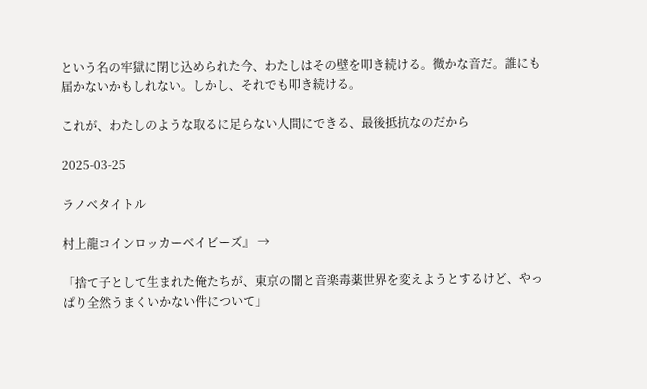という名の牢獄に閉じ込められた今、わたしはその壁を叩き続ける。微かな音だ。誰にも届かないかもしれない。しかし、それでも叩き続ける。

これが、わたしのような取るに足らない人間にできる、最後抵抗なのだから

2025-03-25

ラノベタイトル

村上龍コインロッカーベイビーズ』 →

「捨て子として生まれた俺たちが、東京の闇と音楽毒薬世界を変えようとするけど、やっぱり全然うまくいかない件について」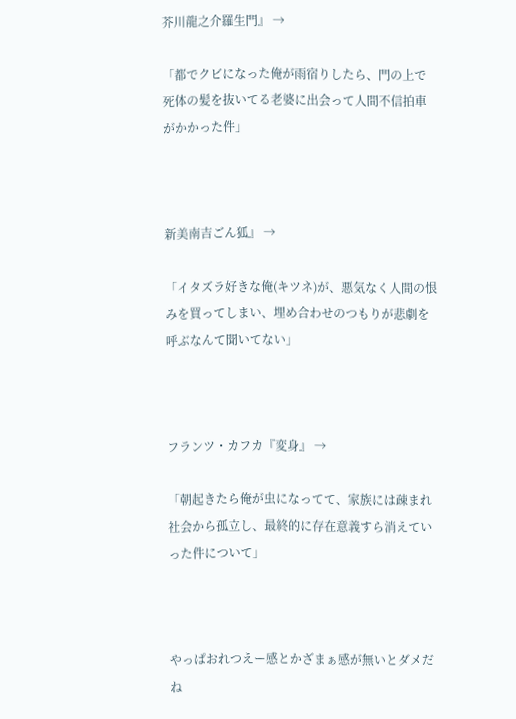芥川龍之介羅生門』 →

「都でクビになった俺が雨宿りしたら、門の上で死体の髪を抜いてる老婆に出会って人間不信拍車がかかった件」



新美南吉ごん狐』 →

「イタズラ好きな俺(キツネ)が、悪気なく人間の恨みを買ってしまい、埋め合わせのつもりが悲劇を呼ぶなんて聞いてない」



フランツ・カフカ『変身』 →

「朝起きたら俺が虫になってて、家族には疎まれ社会から孤立し、最終的に存在意義すら消えていった件について」



やっぱおれつえー感とかざまぁ感が無いとダメだね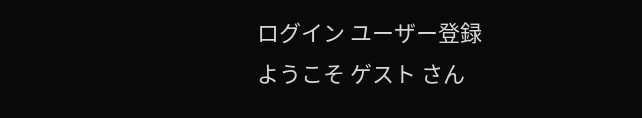ログイン ユーザー登録
ようこそ ゲスト さん